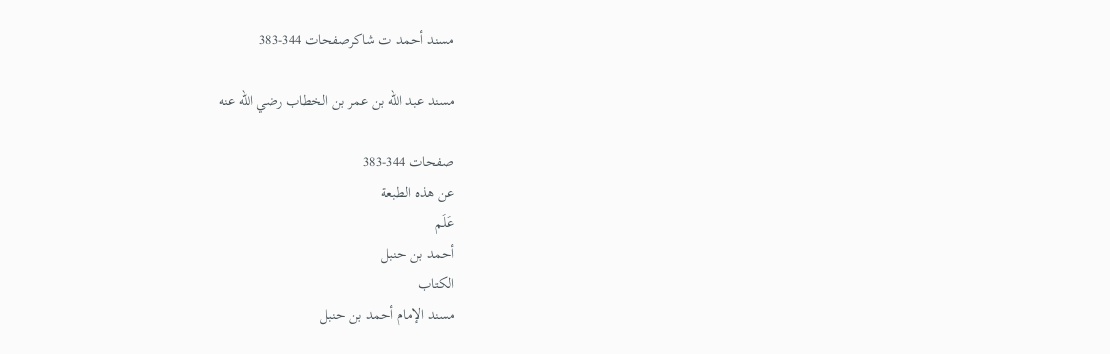مسند أحمد ت شاكرصفحات 344-383

مسند عبد الله بن عمر بن الخطاب رضي الله عنه

صفحات 344-383
عن هذه الطبعة
عَلَم
أحمد بن حنبل
الكتاب
مسند الإمام أحمد بن حنبل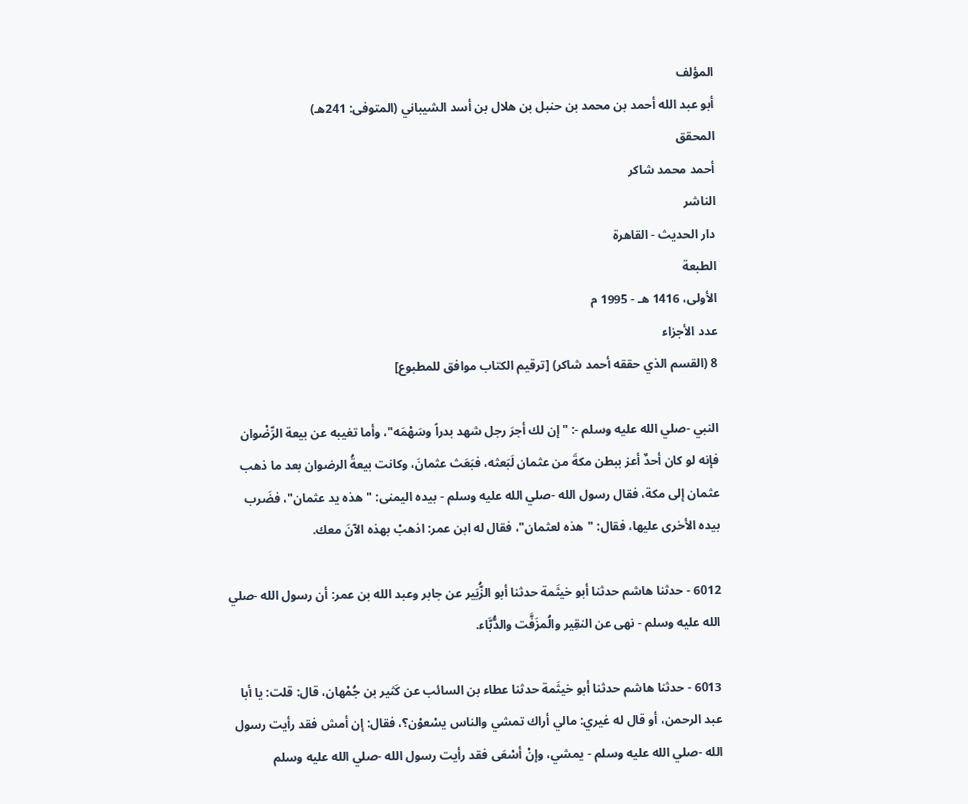المؤلف
أبو عبد الله أحمد بن محمد بن حنبل بن هلال بن أسد الشيباني (المتوفى: 241هـ)
المحقق
أحمد محمد شاكر
الناشر
دار الحديث - القاهرة
الطبعة
الأولى، 1416 هـ - 1995 م
عدد الأجزاء
8 (القسم الذي حققه أحمد شاكر) [ترقيم الكتاب موافق للمطبوع]

النبي -صلي الله عليه وسلم -: "إن لك أجرَ رجل شهد بدراً وسَهْمَه"، وأما تغيبه عن بيعة الرِّضْوان فإنه لو كان أحدٌ أعز ببطن مكةَ من عثمان لَبَعثه، فبَعَث عثمانَ، وكانت بيعةُ الرضوان بعد ما ذهب عثمان إلى مكة، فقال رسول الله -صلي الله عليه وسلم - بيده اليمنى: "هذه يد عثمان"، فضَرب بيده الأخرى عليها، فقال: "هذه لعثمان"، فقال له ابن عمر: اذهبْ بهذه الآنَ معك.

6012 - حدثنا هاشم حدثنا أبو خيثَمة حدثنا أبو الزُّبَير عن جابر وعبد الله بن عمر: أن رسول الله -صلي الله عليه وسلم - نهى عن النقِير والُمزَفَّت والدُّبَّاء.

6013 - حدثنا هاشم حدثنا أبو خيثَمة حدثنا عطاء بن السائب عن كَثير بن جُمْهان، قال: قلت: يا أبا عبد الرحمن، أو قال له غيري: مالي أراك تمشي والناس يسْعوْن؟، فقال: إن أمش فقد رأيت رسول الله -صلي الله عليه وسلم - يمشي، وإنْ أسْعَى فقد رأيت رسول الله -صلي الله عليه وسلم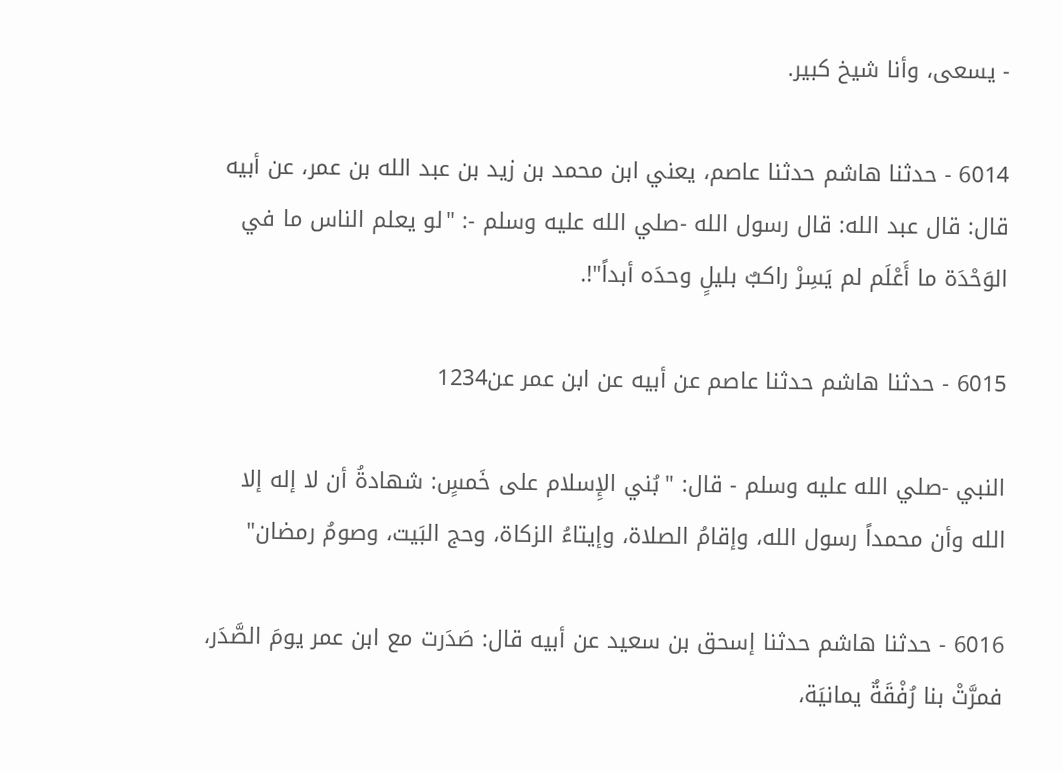- يسعى، وأنا شيخ كبير.

6014 - حدثنا هاشم حدثنا عاصم، يعني ابن محمد بن زيد بن عبد الله بن عمر، عن أبيه قال: قال عبد الله: قال رسول الله -صلي الله عليه وسلم -: "لو يعلم الناس ما في الوَحْدَة ما أَعْلَم لم يَسِرْ راكبٌ بليلٍ وحدَه أبداً"!.

6015 - حدثنا هاشم حدثنا عاصم عن أبيه عن ابن عمر عن1234

النبي -صلي الله عليه وسلم - قال: "بُني الإِسلام على خَمسٍ: شهادةُ أن لا إله إلا الله وأن محمداً رسول الله، وإقامُ الصلاة، وإيتاءُ الزكاة، وحج البَيت، وصومُ رمضان"

6016 - حدثنا هاشم حدثنا إسحق بن سعيد عن أبيه قال: صَدَرت مع ابن عمر يومَ الصَّدَر، فمرَّتْ بنا رُفْقَةٌ يمانيَة،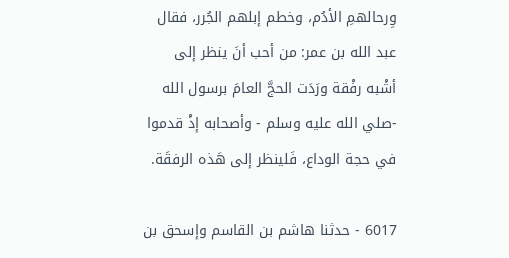وِرحالهمِ الأدُم، وخطم إبلهم الجُرر، فقال عبد الله بن عمر: من أحب أنَ ينظر إلى أشْبه رفْقة ورَدَت الحجَّ العامَ برسول الله -صلي الله عليه وسلم - وأصحابه إذْ قدموا في حجة الوداع، فَلينظر إلى هَذه الرفقَة.

6017 - حدثنا هاشم بن القاسم وإسحق بن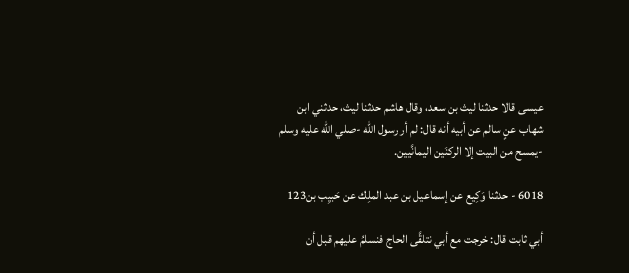عيسى قالا حدثنا ليث بن سعد، وقال هاشم حدثنا ليث، حدثني ابن شهاب عنٍ سالم عن أبيه أنه قال: لم أر رسول الله -صلي الله عليه وسلم -يمسح من البيت إلا الركنَين اليمانَّيين.

6018 - حدثنا وَكِيع عن إسماعيل بن عبد الملِك عن حَبيِب بن123

أبي ثابت قال: خرجت مع أبي نتلقَّى الحاج فنسلمُ عليهم قبل أن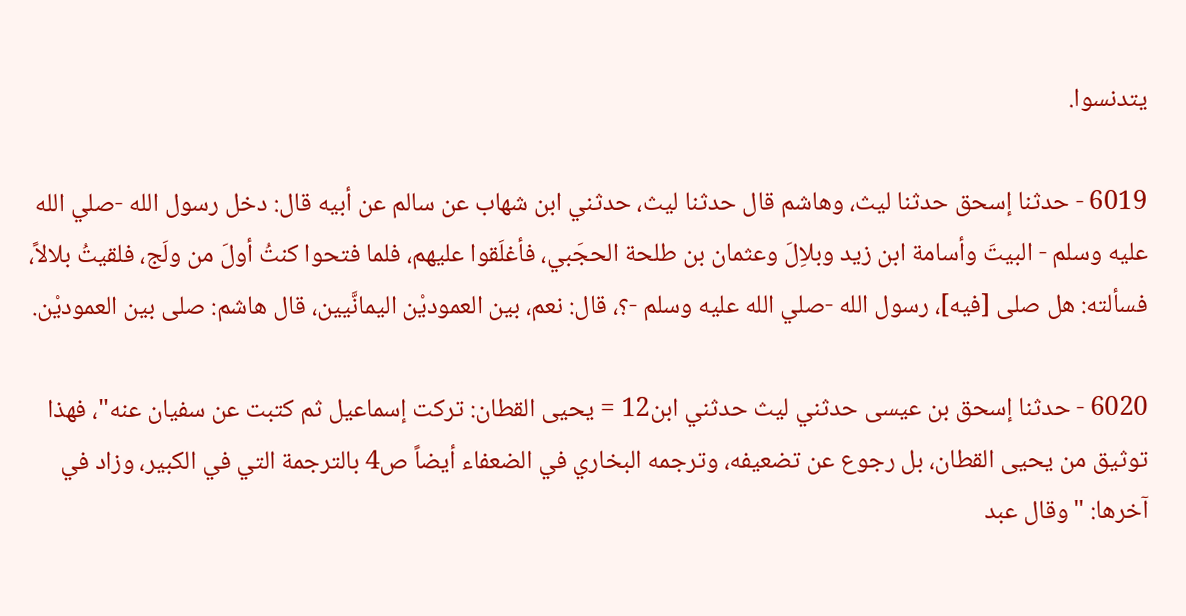يتدنسوا.

6019 - حدثنا إسحق حدثنا ليث، وهاشم قال حدثنا ليث، حدثني ابن شهاب عن سالم عن أبيه قال: دخل رسول الله -صلي الله عليه وسلم - البيتَ وأسامة ابن زيد وبلاِلَ وعثمان بن طلحة الحجَبي، فأغلَقوا عليهم، فلما فتحوا كنتُ أولَ من ولَج، فلقيتُ بلالاً، فسألته: هل صلى [فيه]، رسول الله -صلي الله عليه وسلم -؟، قال: نعم، بين العموديْن اليمانَّيين، قال هاشم: صلى بين العموديْن.

6020 - حدثنا إسحق بن عيسى حدثني ليث حدثني ابن12 = يحيى القطان: تركت إسماعيل ثم كتبت عن سفيان عنه"، فهذا توثيق من يحيى القطان، بل رجوع عن تضعيفه، وترجمه البخاري في الضعفاء أيضاً ص4 بالترجمة التي في الكبير، وزاد في آخرها: "وقال عبد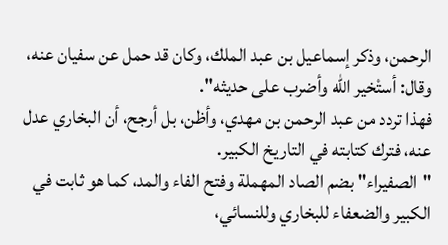الرحمن، وذكر إسماعيل بن عبد الملك، وكان قد حمل عن سفيان عنه، وقال: أستْخير الله وأضرب على حديثه".
فهذا تردد من عبد الرحمن بن مهدي، وأظن، بل أرجح، أن البخاري عدل عنه، فترك كتابته في التاريخ الكبير.
"الصفيراء" بضم الصاد المهملة وفتح الفاء والمد، كما هو ثابت في الكبير والضعفاء للبخاري وللنسائي،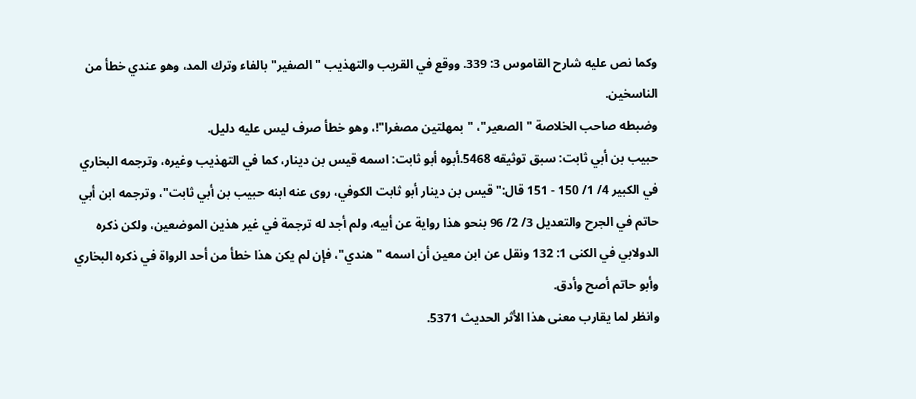وكما نص عليه شارح القاموس 3: 339. ووقع في القريب والتهذيب "الصفير" بالفاء وترك المد، وهو عندي خطأ من الناسخين.
وضبطه صاحب الخلاصة "الصعير"، "بمهلتين مصغرا"!، وهو خطأ صرف ليس عليه دليل.
حبيب بن أبي ثابت: سبق توثيقه 5468.أبوه أبو ثابت: اسمه قيس بن دينار، كما في التهذيب وغيره، وترجمه البخاري في الكبير 4/ 1/ 150 - 151 قال:" قيس بن دينار أبو ثابت الكوفي، روى عنه ابنه حبيب بن أبي ثابت"، وترجمه ابن أبي حاتم في الجرح والتعديل 3/ 2/ 96 بنحو هذا رواية عن أبيه، ولم أجد له ترجمة في غير هذين الموضعين، ولكن ذكره الدولابي في الكنى 1: 132 ونقل عن ابن معين أن اسمه "هندي"، فإن لم يكن هذا خطأ من أحد الرواة في ذكره البخاري وأبو حاتم أصح وأدق.
وانظر لما يقارب معنى هذا الأثر الحديث 5371.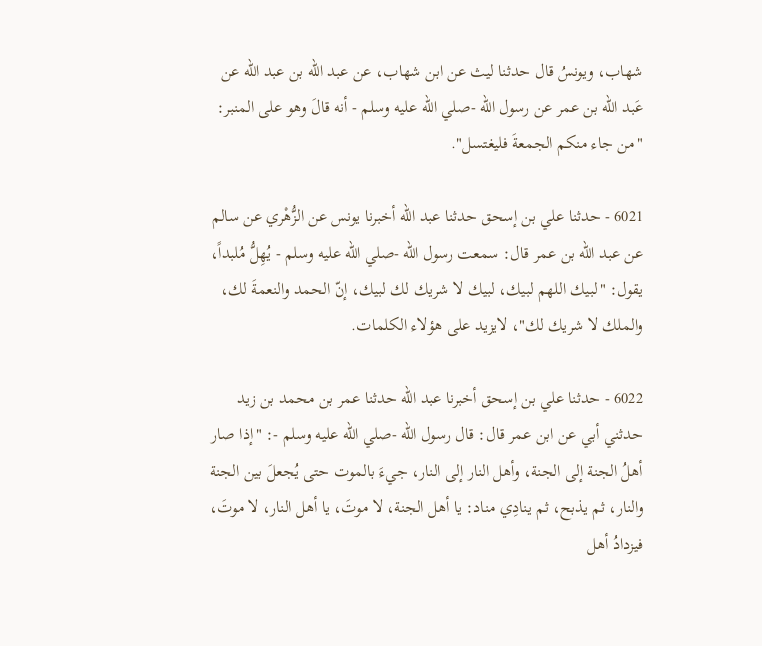شهاب، ويونسُ قال حدثنا ليث عن ابن شهاب، عن عبد الله بن عبد الله عن عَبد الله بن عمر عن رسول الله -صلي الله عليه وسلم - أنه قالَ وهو على المنبر: "من جاء منكم الجمعةَ فليغتسل".

6021 - حدثنا علي بن إسحق حدثنا عبد الله أخبرنا يونس عن الزُّهْري عن سالم عن عبد الله بن عمر قال: سمعت رسول الله -صلي الله عليه وسلم - يُهِلُّ مُلبداً، يقول: "لبيك اللهم لبيك، لبيك لا شريك لك لبيك، إنّ الحمد والنعمةَ لك، والملك لا شريك لك"، لايزيد على هؤلاء الكلمات.

6022 - حدثنا علي بن إسحق أخبرنا عبد الله حدثنا عمر بن محمد بن زيد حدثني أبي عن ابن عمر قال: قال رسول الله -صلي الله عليه وسلم -: "إذا صار أهلُ الجنة إلى الجنة، وأهل النار إلى النار، جيءَ بالموت حتى يُجعلَ بين الجنة والنار، ثم يذبح، ثم ينادِي مناد: يا أهل الجنة، لا موتَ، يا أهل النار، لا موتَ، فيزدادُ أهل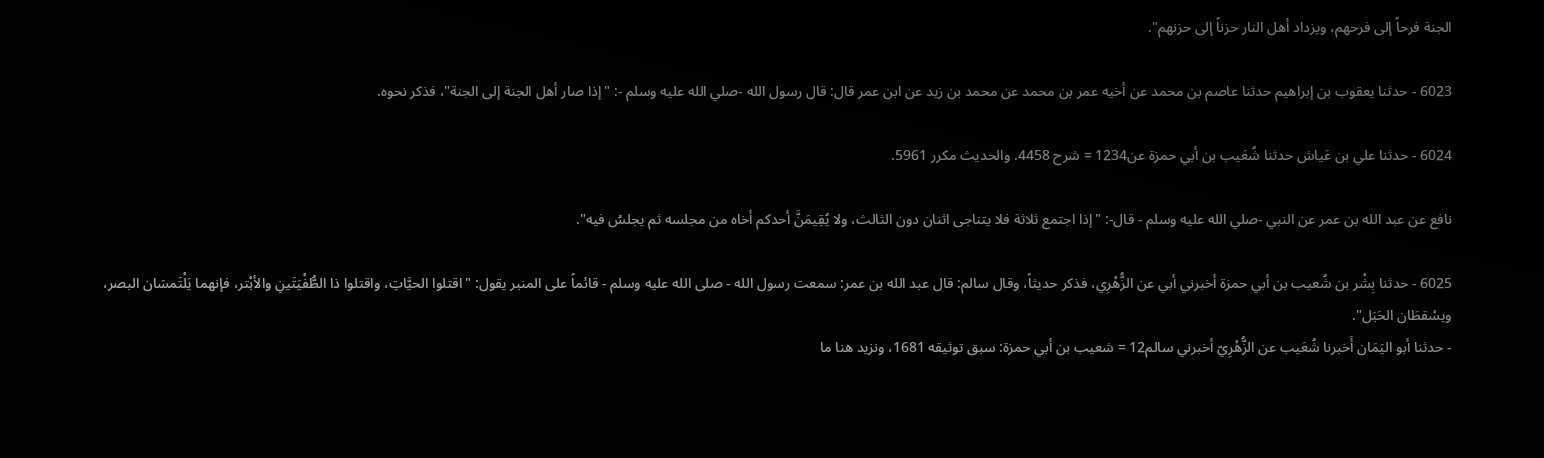الجنة فرحاً إلى فرحهم، ويزداد أهل النار حزناً إلى حزنهم".

6023 - حدثنا يعقوب بن إبراهيم حدثنا عاصم بن محمد عن أخيه عمر بن محمد عن محمد بن زيد عن ابن عمر قال: قال رسول الله -صلي الله عليه وسلم -: "إذا صار أهل الجنة إلى الجنة"، فذكر نحوه.

6024 - حدثنا علي بن عَياش حدثنا شُعَيب بن أبي حمزة عن1234 = شرح 4458. والحديث مكرر 5961.

نافع عن عبد الله بن عمر عن النبي -صلي الله عليه وسلم - قال-: "إذا اجتمع ثلاثة فلا يتناجى اثنان دون الثالث، ولا يُقِيمَنَّ أحدكم أخاه من مجلسه ثم يجلسُ فيه".

6025 - حدثنا بِشْر بن شُعيب بن أبي حمزة أخبرني أبي عن الزُّهْرِي، فذكر حديثاً، وقال سالم: قال عبد الله بن عمر: سمعت رسول الله - صلى الله عليه وسلم - قائماً على المنبر يقول: "اقتلوا الحيَّاتِ، واقتلوا ذا الطُّفْيَتَينِ والأبْتر، فإنهما يَلْتَمسَان البصر، ويسْقطَان الحَبَل".
- حدثنا أبو اليَمَان أَخبرنا شُعَيب عن الزُّهْرِيّ أخبرني سالم12 = شعيب بن أبي حمزة: سبق توثيقه 1681، ونزيد هنا ما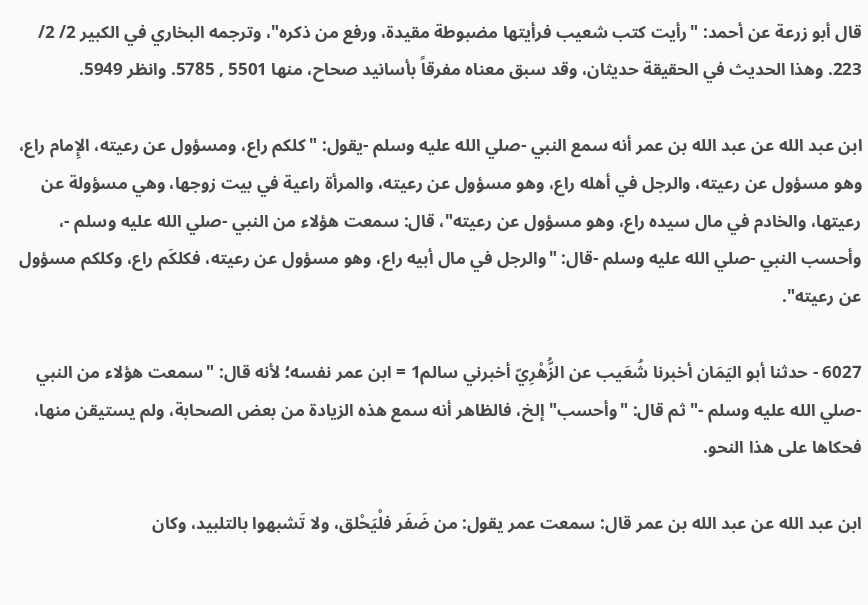قال أبو زرعة عن أحمد: "رأيت كتب شعيب فرأيتها مضبوطة مقيدة، ورفع من ذكره"، وترجمه البخاري في الكبير 2/ 2/ 223. وهذا الحديث في الحقيقة حديثان، وقد سبق معناه مفرقاً بأسانيد صحاح، منها 5501 , 5785. وانظر 5949.

ابن عبد الله عن عبد الله بن عمر أنه سمع النبي -صلي الله عليه وسلم -يقول: "كلكم راع، ومسؤول عن رعيته، الإِمام راع، وهو مسؤول عن رعيته، والرجل في أهله راع، وهو مسؤول عن رعيته، والمرأة راعية في بيت زوجها، وهي مسؤولة عن رعيتها، والخادم في مال سيده راع، وهو مسؤول عن رعيته"، قال: سمعت هؤلاء من النبي -صلي الله عليه وسلم -، وأحسب النبي -صلي الله عليه وسلم -قال: "والرجل في مال أبيه راع، وهو مسؤول عن رعيته، فكلكَم راع، وكلكم مسؤول عن رعيته".

6027 - حدثنا أبو اليَمَان أخبرنا شُعَيب عن الزُّهْرِيّ أخبرني سالم1 = ابن عمر نفسه؛ لأنه قال: "سمعت هؤلاء من النبي -صلي الله عليه وسلم -" ثم قال: "وأحسب" إلخ، فالظاهر أنه سمع هذه الزيادة من بعض الصحابة، ولم يستيقن منها، فحكاها على هذا النحو.

ابن عبد الله عن عبد الله بن عمر قال: سمعت عمر يقول: من ضَفَر فلْيَحْلق، ولا تَشبهوا بالتلبيد، وكان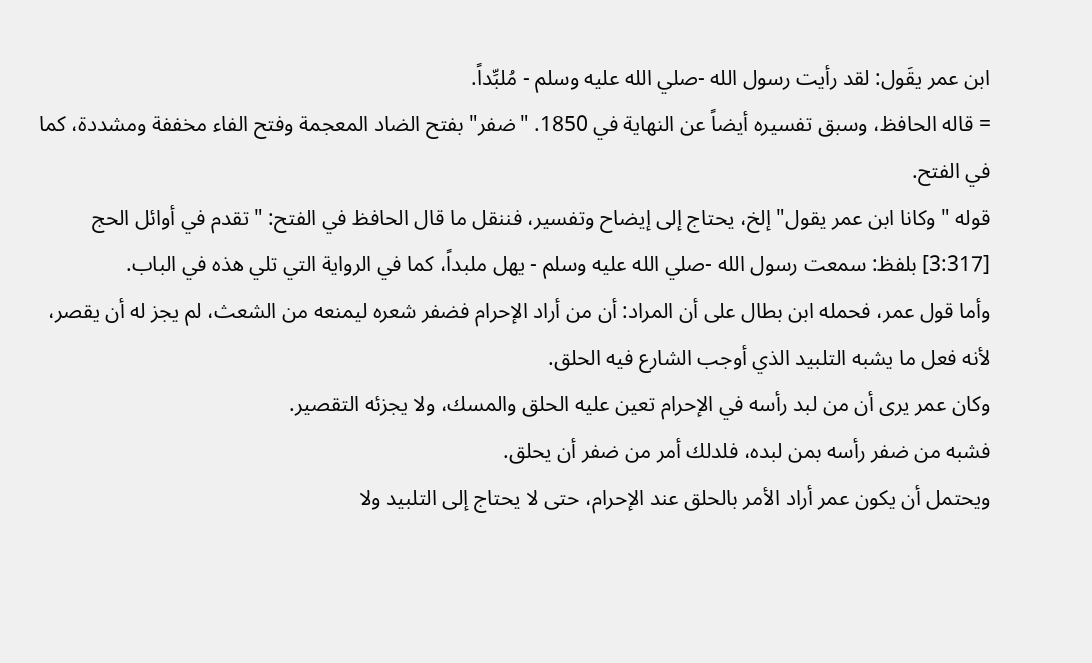ابن عمر يقَول: لقد رأيت رسول الله -صلي الله عليه وسلم - مُلبِّداً.
= قاله الحافظ، وسبق تفسيره أيضاً عن النهاية في 1850. "ضفر" بفتح الضاد المعجمة وفتح الفاء مخففة ومشددة، كما في الفتح.
قوله "وكانا ابن عمر يقول" إلخ، يحتاج إلى إيضاح وتفسير، فننقل ما قال الحافظ في الفتح: "تقدم في أوائل الحج [3:317] بلفظ: سمعت رسول الله -صلي الله عليه وسلم - يهل ملبداً، كما في الرواية التي تلي هذه في الباب.
وأما قول عمر، فحمله ابن بطال على أن المراد: أن من أراد الإحرام فضفر شعره ليمنعه من الشعث، لم يجز له أن يقصر، لأنه فعل ما يشبه التلبيد الذي أوجب الشارع فيه الحلق.
وكان عمر يرى أن من لبد رأسه في الإحرام تعين عليه الحلق والمسك، ولا يجزئه التقصير.
فشبه من ضفر رأسه بمن لبده، فلدلك أمر من ضفر أن يحلق.
ويحتمل أن يكون عمر أراد الأمر بالحلق عند الإحرام، حتى لا يحتاج إلى التلبيد ولا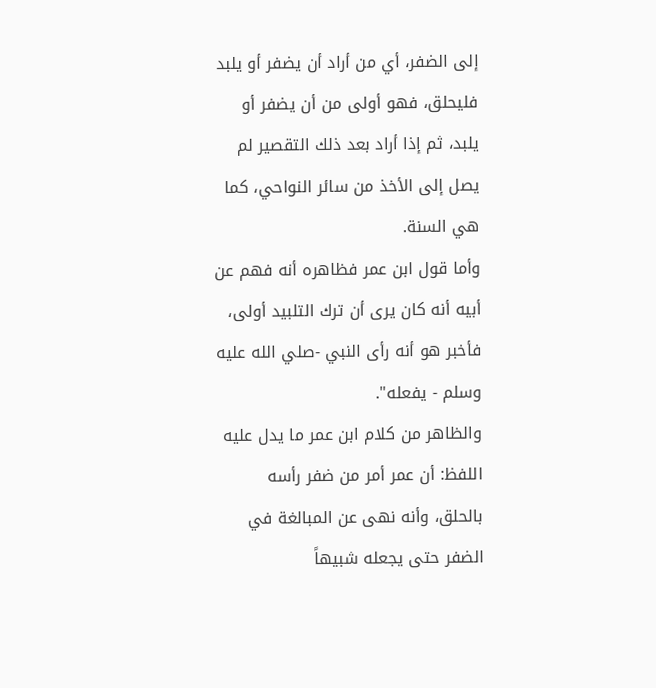إلى الضفر، أي من أراد أن يضفر أو يلبد فليحلق، فهو أولى من أن يضفر أو يلبد، ثم إذا أراد بعد ذلك التقصير لم يصل إلى الأخذ من سائر النواحي، كما هي السنة.
وأما قول ابن عمر فظاهره أنه فهم عن أبيه أنه كان يرى أن ترك التلبيد أولى، فأخبر هو أنه رأى النبي -صلي الله عليه وسلم - يفعله".
والظاهر من كلام ابن عمر ما يدل عليه اللفظ: أن عمر أمر من ضفر رأسه بالحلق، وأنه نهى عن المبالغة في الضفر حتى يجعله شبيهاً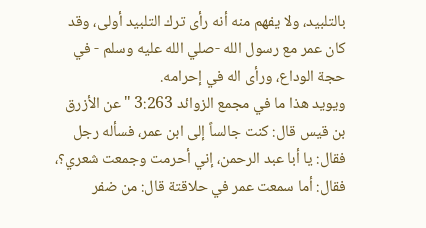بالتلبيد، ولا يفهم منه أنه رأى ترك التلبيد أولى، وقد كان عمر مع رسول الله -صلي الله عليه وسلم - في حجة الوداع، ورأى اله في إحرامه.
ويويد هذا ما في مجمع الزوائد 3:263 "عن الأزرق بن قيس قال: كنت جالساً إلى ابن عمر، فسأله رجل فقال: يا أبا عبد الرحمن، إني أحرمت وجمعت شعري؟، فقال: أما سمعت عمر في حلاقتة قال: من ضفر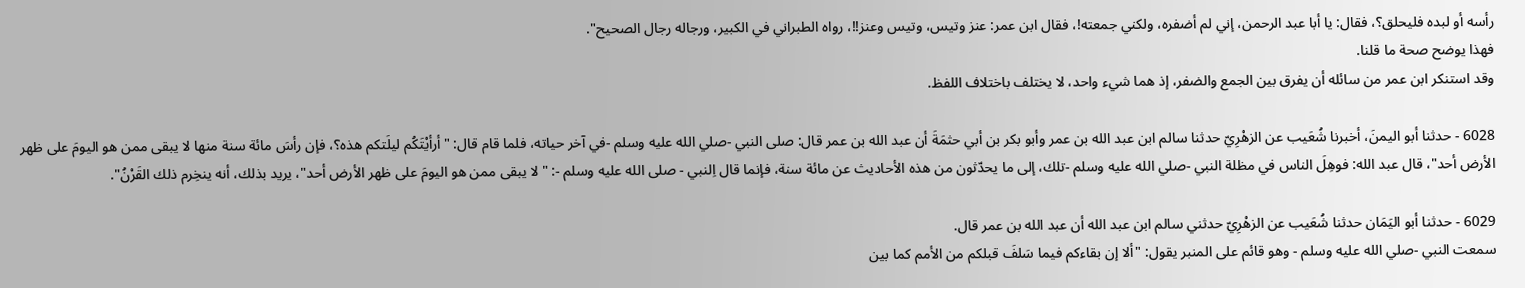رأسه أو لبده فليحلق؟، فقال: يا أبا عبد الرحمن، إني لم أضفره، ولكني جمعته!، فقال ابن عمر: عنز وتيس، وتيس وعنز!!، رواه الطبراني في الكبير، ورجاله رجال الصحيح".
فهذا يوضح صحة ما قلنا.
وقد استنكر ابن عمر من سائله أن يفرق بين الجمع والضفر، إذ هما شيء واحد، لا يختلف باختلاف اللفظ.

6028 - حدثنا أبو اليمنَ، أخبرنا شُعَيب عن الزهْرِيّ حدثنا سالم ابن عبد الله بن عمر وأبو بكر بن أبي حثمَةَ أن عبد الله بن عمر قال: صلى النبي -صلي الله عليه وسلم -في آخر حياته، فلما قام قال: "أرأيْتَكُم ليلَتكم هذه؟، فإن رأسَ مائة سنة منها لا يبقى ممن هو اليومَ على ظهر الأرض أحد"، قال عبد الله: فوهِلَ الناس في مظلة النبي -صلي الله عليه وسلم -تلك، إلى ما يحدّثون من هذه الأحاديث عن مائة سنة، فإنما قال اِلنبي - صلى الله عليه وسلم -: "لا يبقى ممن هو اليومَ على ظهر الأرض أحد"، يريد بذلك، أنه ينخِرم ذلك القَرْنُ".

6029 - حدثنا أبو اليَمَان حدثنا شُعَيب عن الزهْرِيّ حدثني سالم ابن عبد الله أن عبد الله بن عمر قال.
سمعت النبي -صلي الله عليه وسلم - وهو قائم على المنبر يقول: "ألا إن بقاءكم فيما سَلفَ قبلكم من الأمم كما بين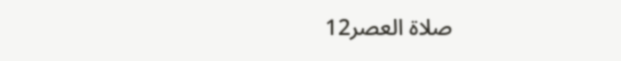صلاة العصر12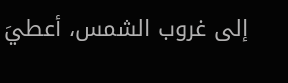إلى غروب الشمس، أعطيَ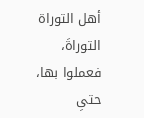أهل التوراة التوراةَ، فعملوا بها، حتىِ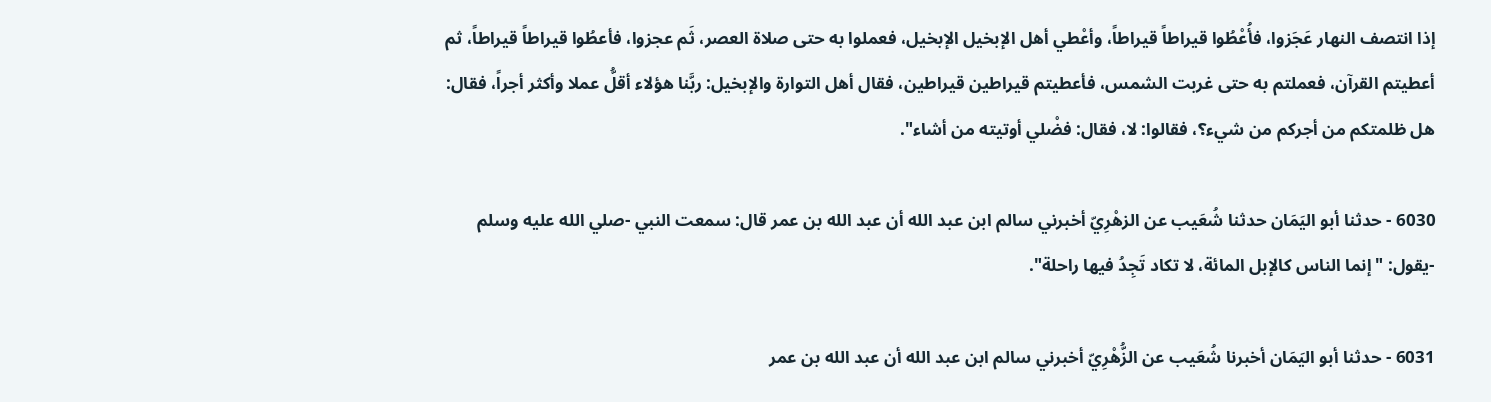إذا انتصف النهار عَجَزوا، فأُعْطُوا قيراطاً قيراطاً، وأعْطي أهل الإبخيل الإبخيل، فعملوا به حتى صلاة العصر، ثَم عجزوا، فأعطُوا قيراطاً قيراطاً، ثم أعطيتم القرآن، فعملتم به حتى غربت الشمس، فأعطيتم قيراطين قيراطين، فقال أهل التوارة والإبخيل: ربَّنا هؤلاء أقلُّ عملا وأكثر أجراً، فقال: هل ظلمتكم من أجركم من شيء؟، فقالوا: لا، فقال: فضْلي أوتيته من أشاء".

6030 - حدثنا أبو اليَمَان حدثنا شُعَيب عن الزهْرِيّ أخبرني سالم ابن عبد الله أن عبد الله بن عمر قال: سمعت النبي -صلي الله عليه وسلم -يقول: "إنما الناس كالإبل المائة، لا تكاد تَجِدُ فيها راحلة".

6031 - حدثنا أبو اليَمَان أخبرنا شُعَيب عن الزُّهْرِيّ أخبرني سالم ابن عبد الله أن عبد الله بن عمر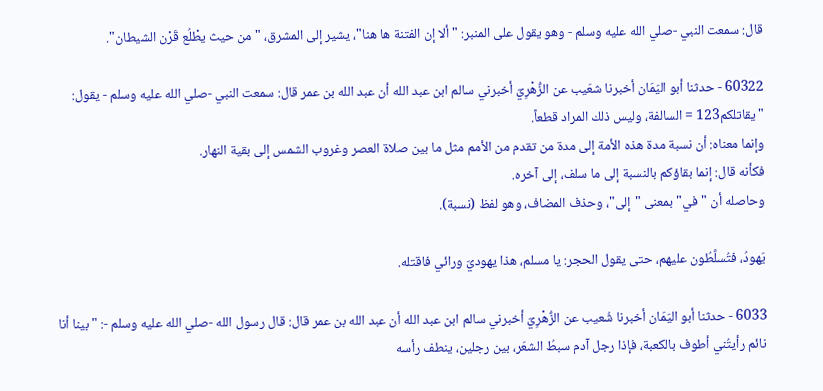قال: سمعت النبي -صلي الله عليه وسلم - وهو يقول على المنبر: "ألا إن الفتنة ها هنا"، يشير إلى المشرق، "من حيث يطْلُع قَرْن الشيطان".

60322 - حدثنا أبو اليَمَان أخبرنا شعَيب عن الزُّهْرِيّ أخبرني سالم ابن عبد الله أن عبد الله بن عمر قال: سمعت النبي -صلي الله عليه وسلم - يقول: "يقاتلكم123 = السالفة، وليس ذلك المراد قطعاً.
وإنما معناه: أن نسبة مدة هذه الأمة إلى مدة من تقدم من الأمم مثل ما بين صلاة العصر وغروب الشمس إلى بقية النهار.
فكأنه قال: إنما بقاؤكم بالنسبة إلى ما سلف، إلى آخره.
وحاصله أن "في" بمعنى "إلى"، وحذف المضاف، وهو لفظ (نسبة).

يَهودُ، فتُسلَّطُون عليهم، حتى يقول الحجر: يا مسلم، هذا يهوديّ ورائي فاقتله.

6033 - حدثنا أبو اليَمَان أخبرنا شُعيب عن الزُّهْرِيّ أخبرني سالم ابن عبد الله أن عبد الله بن عمر قال: قال رسول الله -صلي الله عليه وسلم -: "بينا أنا نائم رأيتُني أطوف بالكعبة، فإذا رجل آدم سبطُ الشعَر، بين رجلين، ينطف رأسه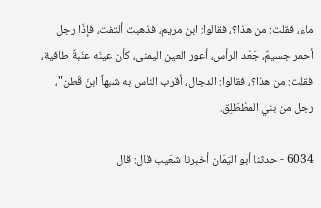ماء، فقلت: من هذا؟، فقالوا: ابن مريم، فذهبت ألتفت، فإذَا رجل أحمر جسيمٌ، جَعْد الرأس، أعور العين اليمنى، كأن عينَه عنَبةٌ طافية، فقلت: من هذا؟، فقالوا: الدجال، أقرب الناس به شبهاً ابنَ قَطن"، رجل من بني المطْطَلِق.

6034 - حدثنا أبو اليَمَان أخبرنا شعَيب قال: قال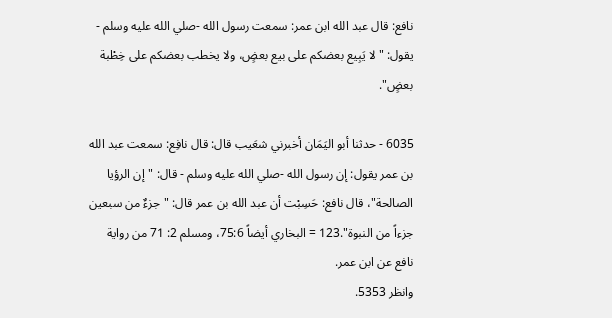نافع: قال عبد الله ابن عمر: سمعت رسول الله -صلي الله عليه وسلم - يقول: "لا يَبِيع بعضكم على بيع بعضٍ، ولا يخطب بعضكم على خِطْبة بعضٍ".

6035 - حدثنا أبو اليَمَان أخبرني شعَيب قال: قال نافِع: سمعت عبد الله بن عمر يقول: إن رسول الله -صلي الله عليه وسلم - قال: "إن الرؤيا الصالحة"، قال نافع: حَسِبْت أن عبد الله بن عمر قال: "جزءٌ من سبعين جزءاً من النبوة".123 = البخاري أيضاً 75:6، ومسلم 2: 71 من رواية نافع عن ابن عمر.
وانظر 5353.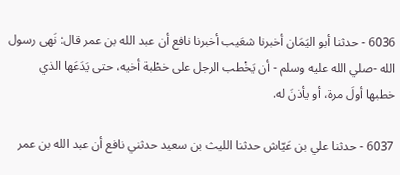6036 - حدثنا أبو اليَمَان أخبرنا شعَيب أخبرنا نافع أن عبد الله بن عمر قال: نَهى رسول الله -صلي الله عليه وسلم - أن يَخْطب الرجل على خطْبة أخيه، حتى يَدَعَها الذي خطبها أولَ مرة، أو يأذنَ له.

6037 - حدثنا علي بن عَيّاش حدثنا الليث بن سعيد حدثني نافع أن عبد الله بن عمر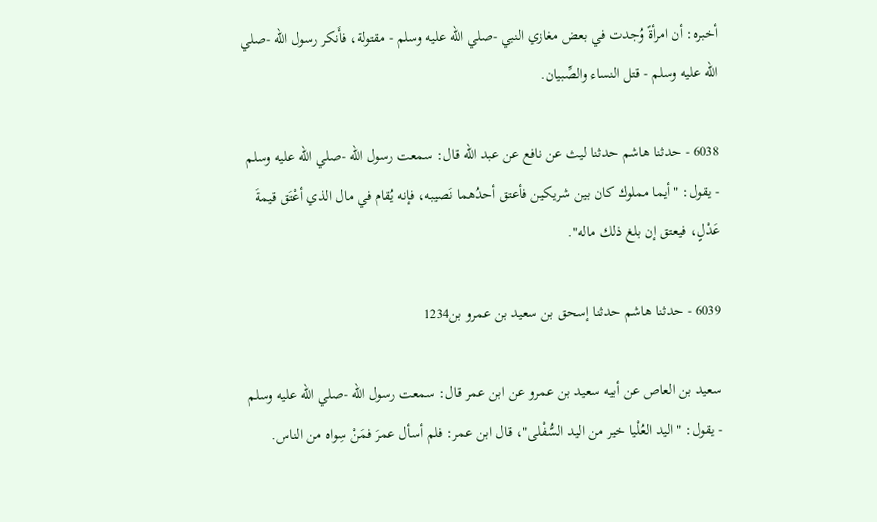أخبره: أن امرأةً وُجدت في بعض مغازي النبي -صلي الله عليه وسلم - مقتولة، فأَنكر رسول الله -صلي الله عليه وسلم - قتل النساء والصِّبيان.

6038 - حدثنا هاشم حدثنا ليث عن نافع عن عبد الله قال: سمعت رسول الله -صلي الله عليه وسلم - يقول: "أيما مملوك كان بين شريكين فأعتق أحدُهما نَصيبه، فإنه يُقام في مال الذي أعْتَق قيمةَ عَدْلٍ، فيعتق إن بلغ ذلك ماله".

6039 - حدثنا هاشم حدثنا إسحق بن سعيد بن عمرو بن1234

سعيد بن العاص عن أبيه سعيد بن عمرو عن ابن عمر قال: سمعت رسول الله -صلي الله عليه وسلم - يقول: "اليد العُلْيا خير من اليد السُّفْلى"، قال ابن عمر: فلم أسأل عمرَ فمَنْ سِواه من الناس.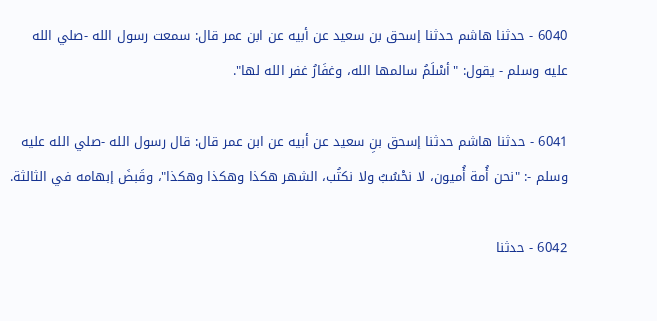6040 - حدثنا هاشم حدثنا إسحق بن سعيد عن أبيه عن ابن عمر قال: سمعت رسول الله -صلي الله عليه وسلم - يقول: "أسْلَمُ سالمها الله، وغفَارُ غفر الله لها".

6041 - حدثنا هاشم حدثنا إسحق بنِ سعيد عن أبيه عن ابن عمر قال: قال رسول الله -صلي الله عليه وسلم -: "نحن أُمة أُميون، لا نحْسُبُ ولا نكتُب، الشهر هكذا وهكذا وهكذا"، وقَبضَ إبهامه في الثالثة.

6042 - حدثنا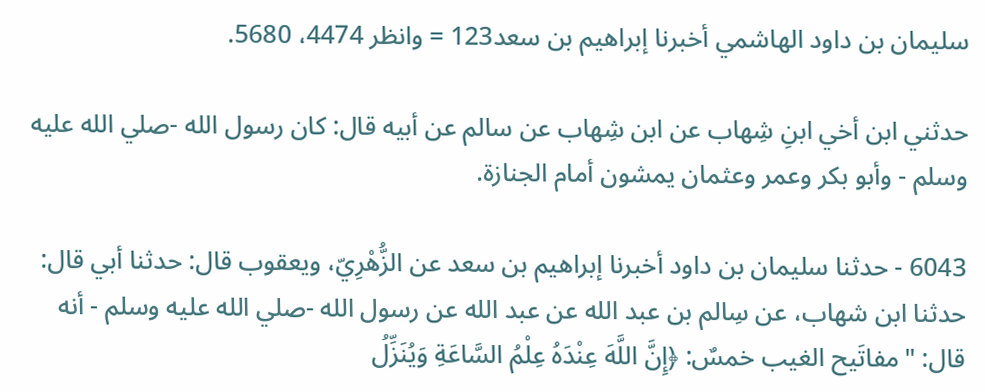سليمان بن داود الهاشمي أخبرنا إبراهيم بن سعد123 = وانظر 4474، 5680.

حدثني ابن أخي ابنِ شِهاب عن ابن شِهاب عن سالم عن أبيه قال: كان رسول الله -صلي الله عليه وسلم - وأبو بكر وعمر وعثمان يمشون أمام الجنازة.

6043 - حدثنا سليمان بن داود أخبرنا إبراهيم بن سعد عن الزُّهْرِيّ، ويعقوب قال: حدثنا أبي قال: حدثنا ابن شهاب، عن سِالم بن عبد الله عن عبد الله عن رسول الله -صلي الله عليه وسلم - أنه قال: "مفاتَيح الغيب خمسٌ: ﴿إِنَّ اللَّهَ عِنْدَهُ عِلْمُ السَّاعَةِ وَيُنَزِّلُ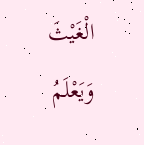الْغَيْثَ وَيَعْلَمُ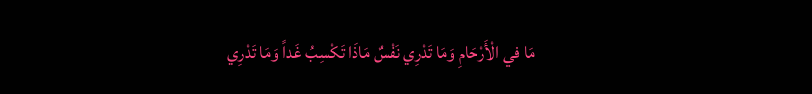مَا في الْأَرْحَامِ وَمَا تَدْرِي نَفْسٌ مَاذَا تَكْسِبُ غَداً وَمَا تَدْرِي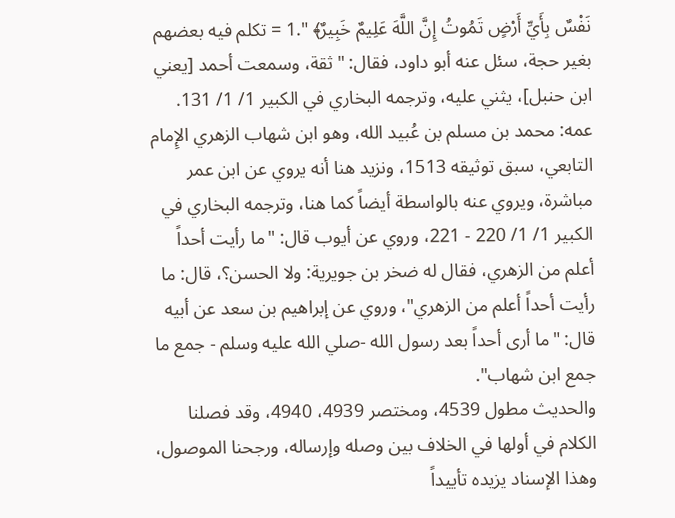نَفْسٌ بِأَيِّ أَرْضٍ تَمُوتُ إِنَّ اللَّهَ عَلِيمٌ خَبِيرٌ﴾ ".1 = تكلم فيه بعضهم بغير حجة، سئل عنه أبو داود، فقال: "ثقة، وسمعت أحمد [يعني ابن حنبل]، يثني عليه، وترجمه البخاري في الكبير 1/ 1/ 131. عمه: محمد بن مسلم بن عُبيد الله، وهو ابن شهاب الزهري الإِمام التابعي، سبق توثيقه 1513، ونزيد هنا أنه يروي عن ابن عمر مباشرة، ويروي عنه بالواسطة أيضاً كما هنا، وترجمه البخاري في الكبير 1/ 1/ 220 - 221، وروي عن أيوب قال: "ما رأيت أحداً أعلم من الزهري، فقال له ضخر بن جويرية: ولا الحسن؟، قال: ما رأيت أحداً أعلم من الزهري"، وروي عن إبراهيم بن سعد عن أبيه قال: "ما أرى أحداً بعد رسول الله -صلي الله عليه وسلم - جمع ما جمع ابن شهاب".
والحديث مطول 4539، ومختصر 4939، 4940، وقد فصلنا الكلام في أولها في الخلاف بين وصله وإرساله، ورجحنا الموصول، وهذا الإسناد يزيده تأييداً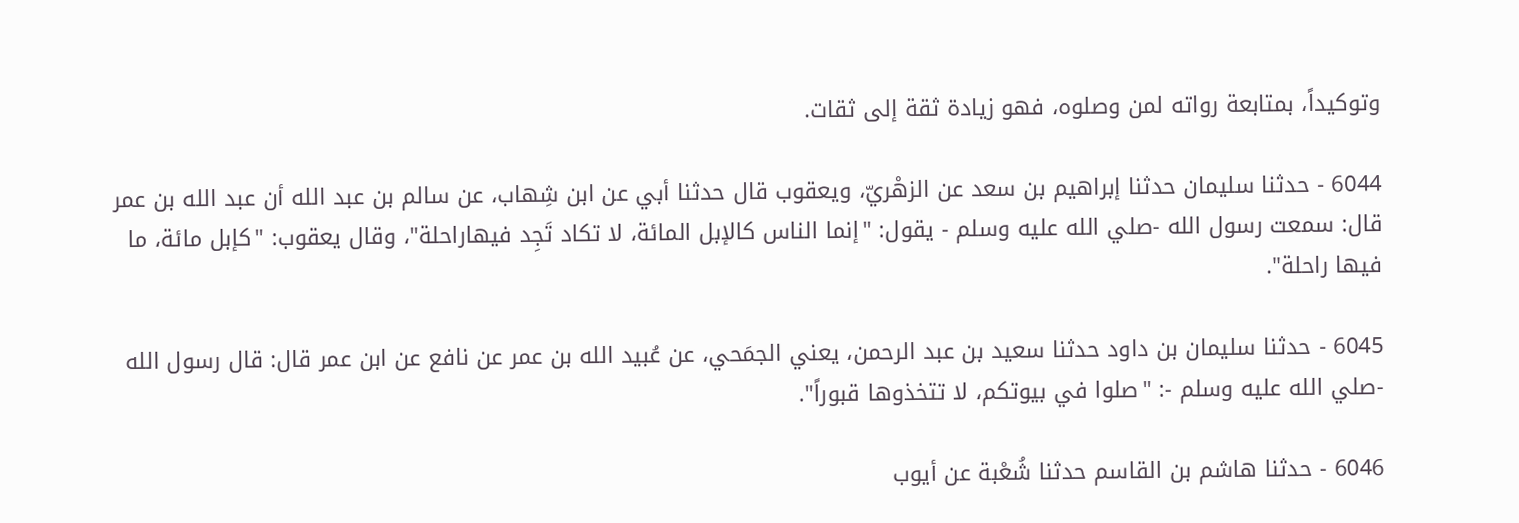وتوكيداً، بمتابعة رواته لمن وصلوه، فهو زيادة ثقة إلى ثقات.

6044 - حدثنا سليمان حدثنا إبراهيم بن سعد عن الزهْريّ، ويعقوب قال حدثنا أبي عن ابن شِهاب، عن سالم بن عبد الله أن عبد الله بن عمر قال: سمعت رسول الله -صلي الله عليه وسلم - يقول: "إنما الناس كالإبل المائة، لا تكاد تَجِد فيهاراحلة"، وقال يعقوب: "كإبل مائة، ما فيها راحلة".

6045 - حدثنا سليمان بن داود حدثنا سعيد بن عبد الرحمن، يعني الجمَحي، عن عُبيد الله بن عمر عن نافع عن ابن عمر قال: قال رسول الله -صلي الله عليه وسلم -: "صلوا في بيوتكم، لا تتخذوها قبوراً".

6046 - حدثنا هاشم بن القاسم حدثنا شُعْبة عن أيوب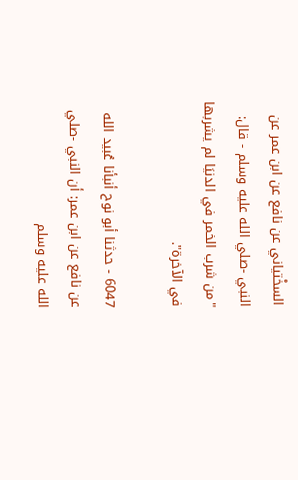السخْتياني عن نافع عن ابن عمر عن النبي -صلي الله عليه وسلم - قال: "من شرب الخمر في الدنيَا لم يشربها في الآخرة".

6047 - حدثنا أبو نوح أنبأنا عُبيد الله عن نافع عن ابن عمر: أن النبي -صلي الله عليه وسلم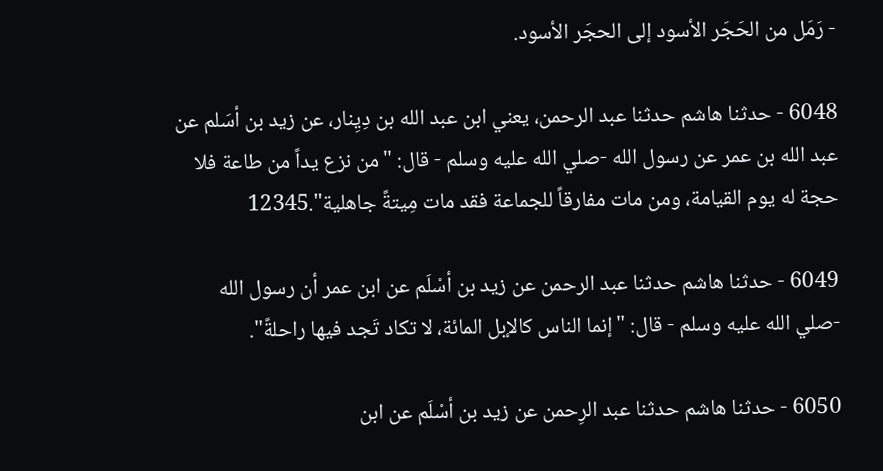- رَمَل من الحَجَر الأسود إلى الحجَر الأسود.

6048 - حدثنا هاشم حدثنا عبد الرحمن، يعني ابن عبد الله بن دِيِنار، عن زيد بن أسَلم عن عبد الله بن عمر عن رسول الله -صلي الله عليه وسلم - قال: "من نزع يداً من طاعة فلا حجة له يوم القيامة، ومن مات مفارقاً للجماعة فقد مات مِيتةً جاهلية".12345

6049 - حدثنا هاشم حدثنا عبد الرحمن عن زيد بن أسْلَم عن ابن عمر أن رسول الله -صلي الله عليه وسلم - قال: "إنما الناس كالإبل المائة، لا تكاد تَجد فيها راحلةً".

6050 - حدثنا هاشم حدثنا عبد الرِحمن عن زيد بن أسْلَم عن ابن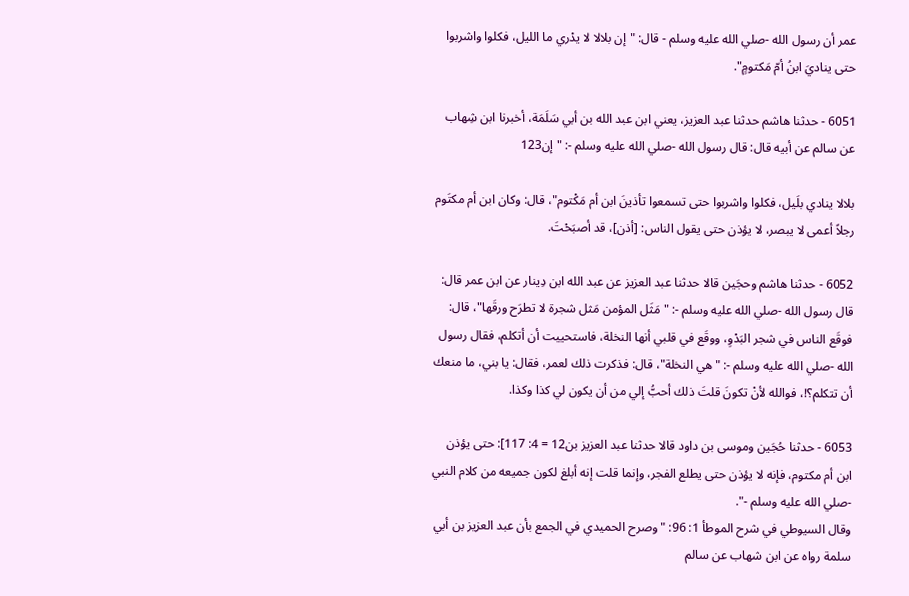عمر أن رسول الله -صلي الله عليه وسلم - قال: "إن بلالا لا يدْري ما الليل، فكلوا واشربوا حتى يناديَ ابنُ أمّ مَكتومٍ".

6051 - حدثنا هاشم حدثنا عبد العزيز، يعني ابن عبد الله بن أبي سَلَمَة، أخبرنا ابن شِهاب عن سالم عن أبيه قال: قال رسول الله -صلي الله عليه وسلم -: "إن123

بلالا ينادي بلَيل، فكلوا واشربوا حتى تسمعوا تأذينَ ابن أم مَكْتوم"، قال: وكان ابن أم مكتَوم رجلاً أعمى لا يبصر، لا يؤذن حتى يقول الناس: [أذن]، قد أصبَحْتَ.

6052 - حدثنا هاشم وحجَين قالا حدثنا عبد العزيز عن عبد الله ابن دِينار عن ابن عمر قال: قال رسول الله -صلي الله عليه وسلم -: "مَثَل المؤمن مَثل شجرة لا تطرَح ورقَها"، قال: فوقَع الناس في شجر البَدْوِ، ووقَع في قلبي أنها النخلة، فاستحييت أن أتكلم، فقال رسول الله -صلي الله عليه وسلم -: "هي النخلة"، قال: فذكرت ذلك لعمر، فقال: يا بني، ما منعك أن تتكلم؟!، فوالله لأنْ تكونَ قلتَ ذلك أحبُّ إلي من أن يكون لي كذا وكذا.

6053 - حدثنا حُجَين وموسى بن داود قالا حدثنا عبد العزيز بن12 = 4: 117]: حتى يؤذن ابن أم مكتوم، فإنه لا يؤذن حتى يطلع الفجر، وإنما قلت إنه أبلغ لكون جميعه من كلام النبي -صلي الله عليه وسلم -".
وقال السيوطي في شرح الموطأ 1: 96: "وصرح الحميدي في الجمع بأن عبد العزيز بن أبي سلمة رواه عن ابن شهاب عن سالم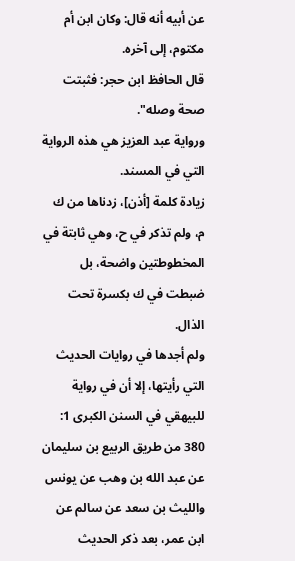عن أبيه أنه قال: وكان ابن أم مكتوم، إلى آخره.
قال الحافظ ابن حجر: فثبتت صحة وصله".
ورواية عبد العزيز هي هذه الرواية التي في المسند.
زيادة كلمة [أذن]، زدناها من ك م، ولم تذكر في ح، وهي ثابتة في المخطوطتين واضحة، بل ضبطت في ك بكسرة تحت الذال.
ولم أجدها في روايات الحديث التي رأيتها، إلا أن في رواية للبيهقي في السنن الكبرى 1: 380 من طريق الربيع بن سليمان عن عبد الله بن وهب عن يونس والليث بن سعد عن سالم عن ابن عمر، بعد ذكر الحديث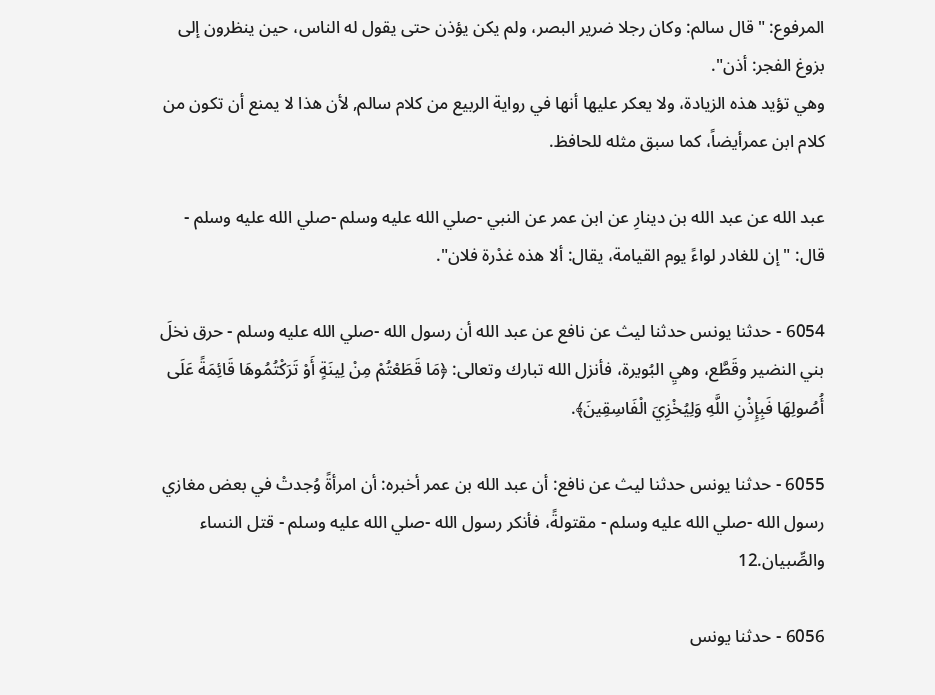المرفوع: "قال سالم: وكان رجلا ضرير البصر، ولم يكن يؤذن حتى يقول له الناس، حين ينظرون إلى بزوغ الفجر: أذن".
وهي تؤيد هذه الزيادة، ولا يعكر عليها أنها في رواية الربيع من كلام سالم, لأن هذا لا يمنع أن تكون من كلام ابن عمرأيضاً، كما سبق مثله للحافظ.

عبد الله عن عبد الله بن دينارِ عن ابن عمر عن النبي -صلي الله عليه وسلم -صلي الله عليه وسلم - قال: "إن للغادر لواءً يوم القيامة، يقال: ألا هذه غدْرة فلان".

6054 - حدثنا يونس حدثنا ليث عن نافع عن عبد الله أن رسول الله -صلي الله عليه وسلم - حرق نخلَ بني النضير وقَطَّع، وهيِ البُويرة، فأنزل الله تبارك وتعالى: ﴿مَا قَطَعْتُمْ مِنْ لِينَةٍ أَوْ تَرَكْتُمُوهَا قَائِمَةً عَلَى أُصُولِهَا فَبِإِذْنِ اللَّهِ وَلِيُخْزِيَ الْفَاسِقِينَ﴾.

6055 - حدثنا يونس حدثنا ليث عن نافع: أن عبد الله بن عمر أخبره: أن امرأةً وُجدتْ في بعض مغازي رسول الله -صلي الله عليه وسلم - مقتولةً، فأنكر رسول الله -صلي الله عليه وسلم - قتل النساء والصِّبيان.12

6056 - حدثنا يونس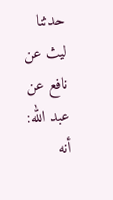حدثنا ليث عن نافع عن عبد الله: أنه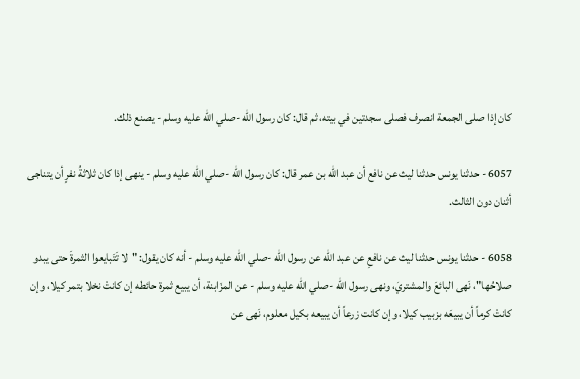كان إذا صلى الجمعة انصرف فصلى سجدتين في بيته، ثم قال: كان رسول الله -صلي الله عليه وسلم - يصنع ذلك.

6057 - حدثنا يونس حدثنا ليث عن نافع أن عبد الله بن عمر قال: كان رسول الله -صلي الله عليه وسلم - ينهى إذا كان ثلاثةُ نفرٍ أن يتناجى أثنان دون الثالث.

6058 - حدثنا يونس حدثنا ليث عن نافعِ عن عبد الله عن رسول الله -صلي الله عليه وسلم - أنه كان يقول: "لا تَتَبايعوا الثمرةَ حتى يبدو صلاحُها"، نَهى البائعَ والمشتريَ، ونهى رسول الله -صلي الله عليه وسلم - عن المزَابنة، أن يبيع ثمرة حائطه إن كانتْ نخلا بتمر كيلا، وإن كانتْ كرماً أن يبيعَه بزبيب كيلا، وإن كانت زرعاً أن يبيعه بكيل معلوم، نَهى عن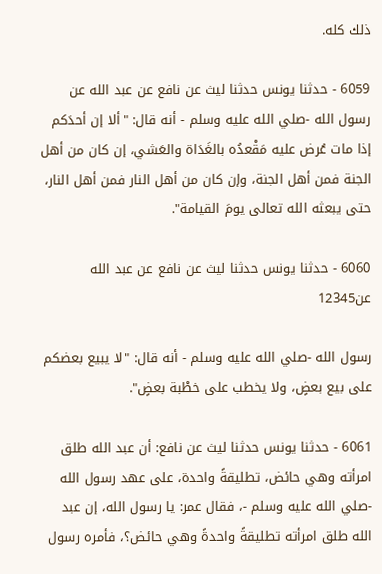ذلك كله.

6059 - حدثنا يونس حدثنا ليث عن نافع عن عبد الله عن رسول الله -صلي الله عليه وسلم - أنه قال: "ألا إن أحدَكم إذا مات عُرض عليه مَقْعدُه بالغَدَاة والعَشي، إن كان من أهل الجنة فمن أهل الجنة، وإن كان من أهل النار فمن أهل النار، حتى يبعثه الله تعالى يومَ القيامة".

6060 - حدثنا يونس حدثنا ليث عن نافع عن عبد الله عن12345

رسول الله -صلي الله عليه وسلم - أنه قال: "لا يبيع بعضكم على بيع بعضٍ، ولا يخطب على خطْبة بعضٍ".

6061 - حدثنا يونس حدثنا ليث عن نافع: أن عبد الله طلق امرأته وهي حائض، تطليقةً واحدة، على عهد رسول الله -صلي الله عليه وسلم -، فقال عمر: يا رسول الله، إن عبد الله طلق امرأته تطليقةً واحدةً وهي حائض؟، فأمره رسول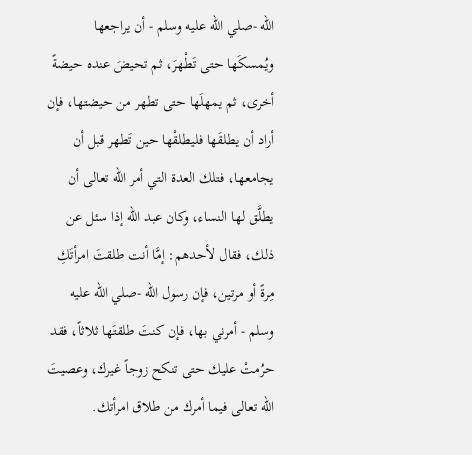الله -صلي الله عليه وسلم - أن يراجعها ويُمسكَها حتى تَطْهرَ، ثم تحيضَ عنده حيضةً أخرى، ثم يمهلَها حتى تطهر من حيضتها، فإن أراد أن يطلقَها فليطلقْها حين تَطهر قبل أن يجامعها، فتلك العدة التي أمر الله تعالى أن يطلَّق لها النساء، وكان عبد الله إذا سئل عن ذلك، فقال لأحدهم: إمَّا أنت طلقتَ امرأتَكِ مِرةً أو مرتين، فإن رسول الله -صلي الله عليه وسلم - أمرني بها، فإن كنتَ طلقتَها ثلاثاً، فقد حرُمتْ عليك حتى تنكح زوجاً غيرك، وعصيتَ الله تعالى فيما أمرك من طلاق امرأتك.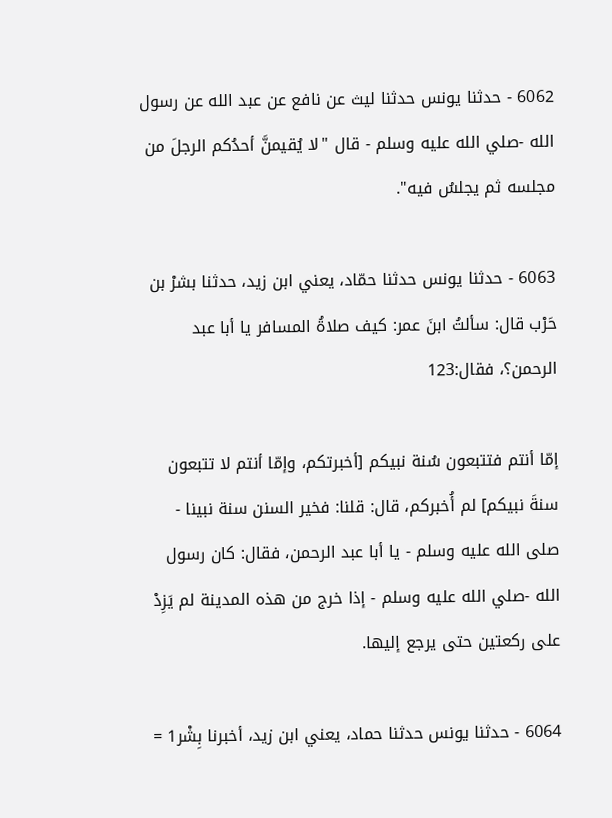6062 - حدثنا يونس حدثنا ليث عن نافع عن عبد الله عن رسول الله -صلي الله عليه وسلم - قال "لا يُقيمنَّ أحدُكم الرجلَ من مجلسه ثم يجلسُ فيه".

6063 - حدثنا يونس حدثنا حمّاد، يعني ابن زيد، حدثنا بشرْ بن حَرْب قال: سألتُ ابنَ عمر: كيف صلاةُ المسافر يا أبا عبد الرحمن؟، فقال:123

إمّا أنتم فتتبعون سُنة نبيكم [أخبرتكم، وإمّا أنتم لا تتبعون سنةَ نبيكم] لم أُخبركم، قال: قلنا: فخير السنن سنة نبينا - صلى الله عليه وسلم - يا أبا عبد الرحمن، فقال: كان رسول الله -صلي الله عليه وسلم - إذا خرج من هذه المدينة لم يَزِدْ على ركعتين حتى يرجع إليها.

6064 - حدثنا يونس حدثنا حماد، يعني ابن زيد، أخبرنا بِشْر1 =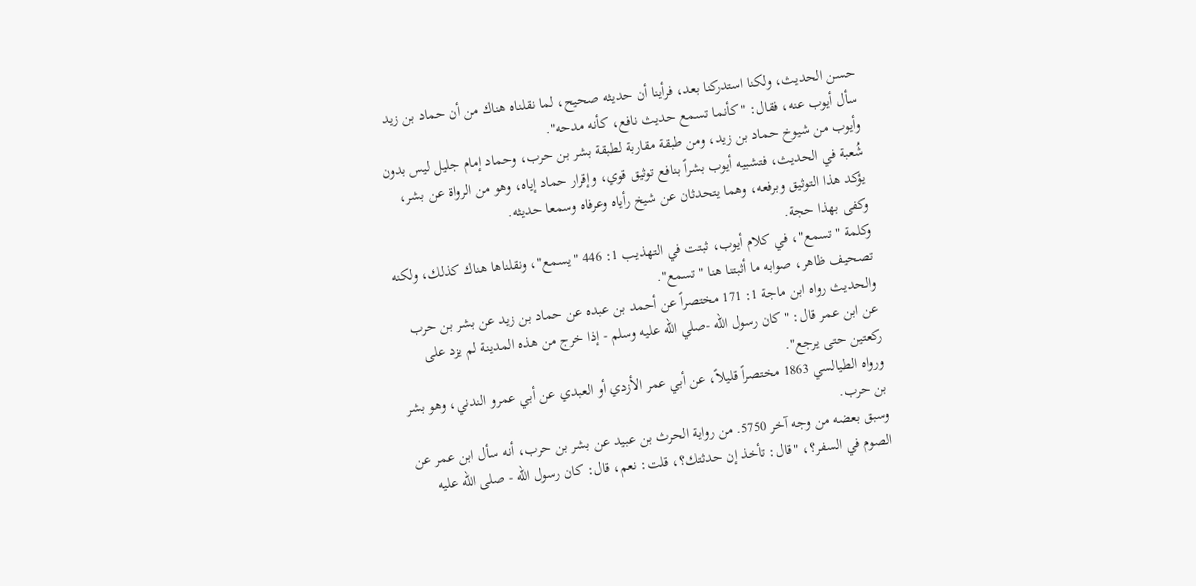حسن الحديث، ولكنا استدركنا بعد، فرأينا أن حديثه صحيح، لما نقلناه هناك من أن حماد بن زيد سأل أيوب عنه، فقال: "كأنما تسمع حديث نافع، كأنه مدحه".
وأيوب من شيوخ حماد بن زيد، ومن طبقة مقاربة لطبقة بشر بن حرب، وحماد إمام جليل ليس بدون شُعبة في الحديث، فتشبيه أيوب بشراً بنافع توثيق قوي، وإقرار حماد إياه، وهو من الرواة عن بشر، يؤكد هذا التوثيق وبرفعه، وهما يتحدثان عن شيخ رأياه وعرفاه وسمعا حديثه.
وكفى بهذا حجة.
وكلمة "تسمع"، في كلام أيوب، ثبتت في التهذيب 1: 446 "يسمع"، ونقلناها هناك كذلك، ولكنه تصحيف ظاهر، صوابه ما أثبتنا هنا "تسمع".
والحديث رواه ابن ماجة 1: 171 مختصراً عن أحمد بن عبده عن حماد بن زيد عن بشر بن حرب عن ابن عمر قال: "كان رسول الله -صلي الله عليه وسلم - إذا خرج من هذه المدينة لم يزد على ركعتين حتى يرجع".
ورواه الطيالسي 1863 مختصراً قليلاً، عن أبي عمر الأزدي أو العبدي عن أبي عمرو الندني، وهو بشر بن حرب.
وسبق بعضه من وجه آخر 5750. من رواية الحرث بن عبيد عن بشر بن حرب، أنه سأل ابن عمر عن الصوم في السفر؟، "قال: تأخذ إن حدثتك؟، قلت: نعم، قال: كان رسول الله - صلى الله عليه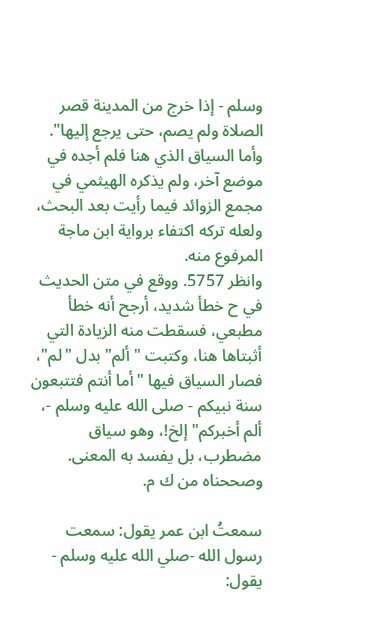وسلم - إذا خرج من المدينة قصر الصلاة ولم يصم، حتى يرجع إليها".
وأما السياق الذي هنا فلم أجده في موضع آخر، ولم يذكره الهيثمي في مجمع الزوائد فيما رأيت بعد البحث، ولعله تركه اكتفاء برواية ابن ماجة المرفوع منه.
وانظر 5757. ووقع في متن الحديث في ح خطأ شديد، أرجح أنه خطأ مطبعي، فسقطت منه الزيادة التي أثبتاها هنا، وكتبت "ألم" بدل "لم"، فصار السياق فيها "أما أنتم فتتبعون سنة نبيكم - صلى الله عليه وسلم -، ألم أخبركم" إلخ!، وهو سياق مضطرب، بل يفسد به المعنى.
وصححناه من ك م.

سمعتُ ابن عمر يقول: سمعت رسول الله -صلي الله عليه وسلم - يقول: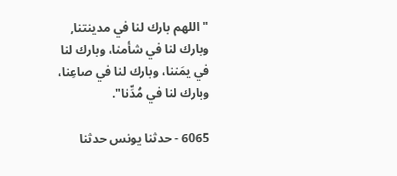"اللهم بارك لنا في مدينتنا, وبارك لنا في شأمنا، وبارك لنا في يمَننا، وبارك لنا في صاعِنا، وبارك لنا في مُدِّنا".

6065 - حدثنا يونس حدثنا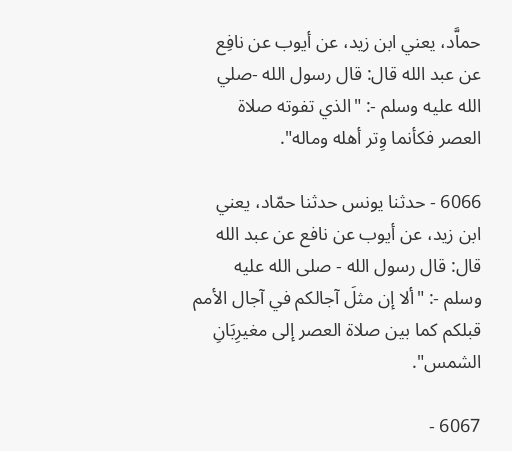حماَّد، يعني ابن زيد، عن أيوب عن نافِع عن عبد الله قال: قال رسول الله -صلي الله عليه وسلم -: "الذي تفوته صلاة العصر فكأنما وِتر أهله وماله".

6066 - حدثنا يونس حدثنا حمّاد، يعني ابن زيد، عن أيوب عن نافع عن عبد الله قال: قال رسول الله - صلى الله عليه وسلم -: "ألا إن مثلَ آجالكم في آجال الأمم قبلكم كما بين صلاة العصر إلى مغيرِبَانِ الشمس".

6067 -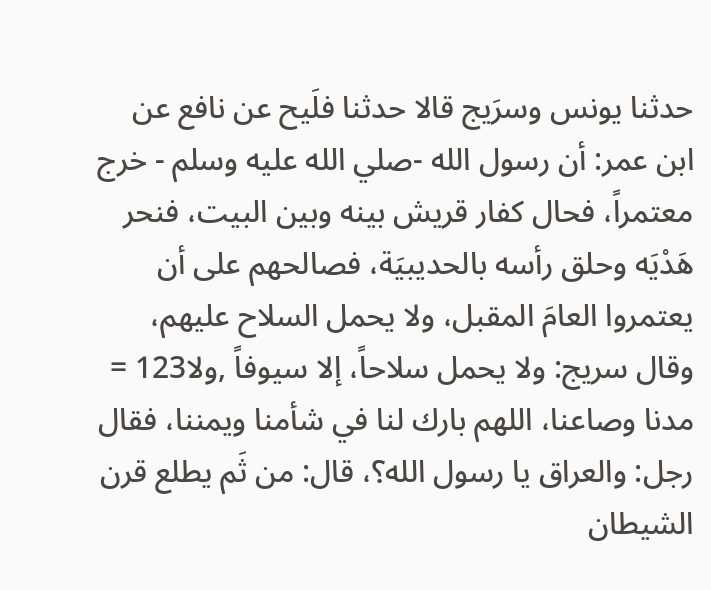حدثنا يونس وسرَيج قالا حدثنا فلَيح عن نافع عن ابن عمر: أن رسول الله -صلي الله عليه وسلم - خرج معتمراً، فحال كفار قريش بينه وبين البيت، فنحر هَدْيَه وحلق رأسه بالحديبيَة، فصالحهم على أن يعتمروا العامَ المقبل، ولا يحمل السلاح عليهم، وقال سريج: ولا يحمل سلاحاً، إلا سيوفاً ,ولا123 = مدنا وصاعنا، اللهم بارك لنا في شأمنا ويمننا، فقال رجل: والعراق يا رسول الله؟، قال: من ثَم يطلع قرن الشيطان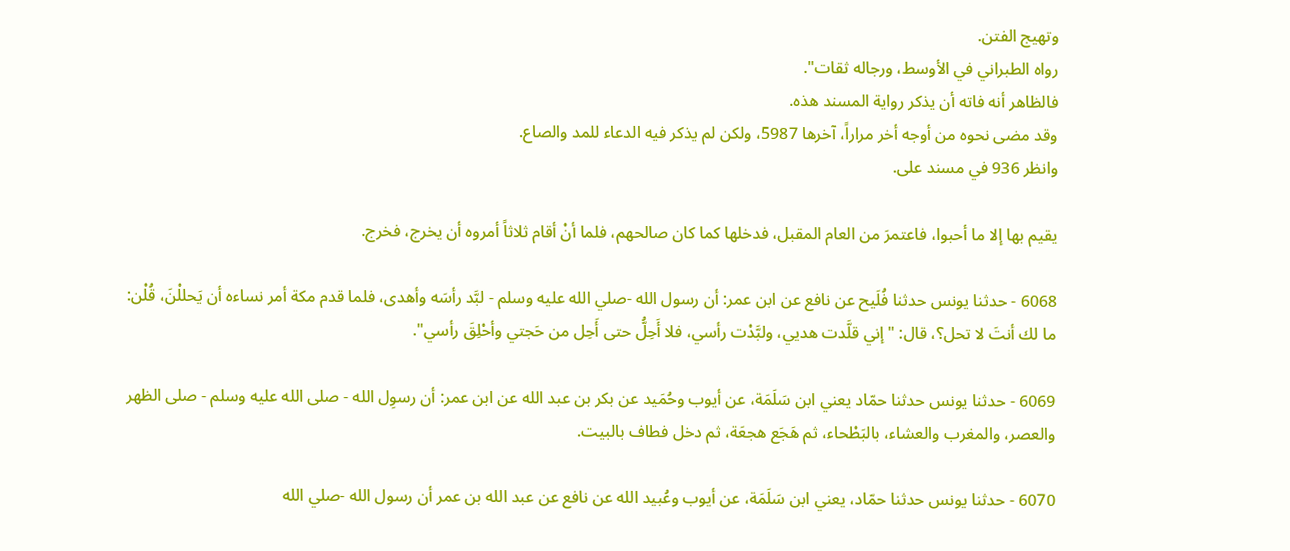وتهيج الفتن.
رواه الطبراني في الأوسط، ورجاله ثقات".
فالظاهر أنه فاته أن يذكر رواية المسند هذه.
وقد مضى نحوه من أوجه أخر مراراً، آخرها 5987، ولكن لم يذكر فيه الدعاء للمد والصاع.
وانظر 936 في مسند على.

يقيم بها إلا ما أحبوا، فاعتمرَ من العام المقبل، فدخلها كما كان صالحهم، فلما أنْ أقام ثلاثاً أمروه أن يخرج، فخرج.

6068 - حدثنا يونس حدثنا فُلَيح عن نافع عن ابن عمر: أن رسول الله -صلي الله عليه وسلم - لبَّد رأسَه وأهدى، فلما قدم مكة أمر نساءه أن يَحللْنَ، قُلْن: ما لك أنتَ لا تحل؟، قال: "إني قلَّدت هديي، ولبَّدْت رأسي، فلا أَحِلُّ حتى أَحِل من حَجتي وأحْلِقَ رأسي".

6069 - حدثنا يونس حدثنا حمّاد يعني ابن سَلَمَة، عن أيوب وحُمَيد عن بكر بن عبد الله عن ابن عمر: أن رسوِل الله - صلى الله عليه وسلم - صلى الظهر والعصر، والمغرب والعشاء، بالبَطْحاء، ثم هَجَع هجعَة، ثم دخل فطاف بالبيت.

6070 - حدثنا يونس حدثنا حمّاد، يعني ابن سَلَمَة، عن أيوب وعُبيد الله عن نافع عن عبد الله بن عمر أن رسول الله -صلي الله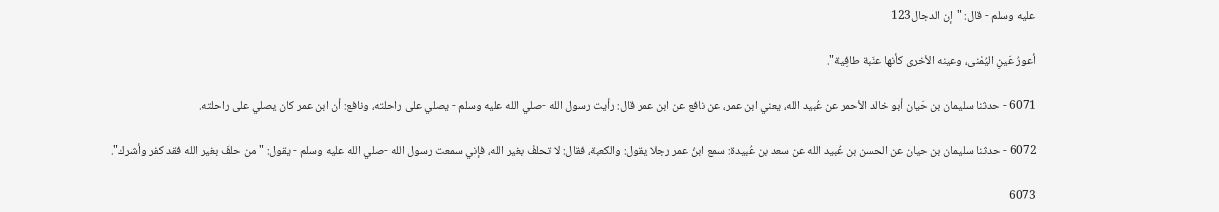عليه وسلم - قال: "إن الدجال123

أعورُ عَينِ اليُمْنى، وعينه الأخرى كأنها عنَبة طافِية".

6071 - حدثنا سليمان بن حَيان أبو خالد الأحمر عن عُبيد الله، يعني ابن عمر، عن نافع عن ابن عمر قال: رأيت رسول الله -صلي الله عليه وسلم - يصلي على راحلته، ونافع: أن ابن عمر كان يصلي على راحلته.

6072 - حدثنا سليمان بن حيان عن الحسن بن عُبيد الله عن سعد بن عُبيدة: سمع ابنُ عمر رجلا يقول: والكعبة، فقال: لا تحلفْ بغير الله، فإني سمعت رسول الله -صلي الله عليه وسلم - يقول: "من حلفَ بغير الله فقد كفر وأشرك".

6073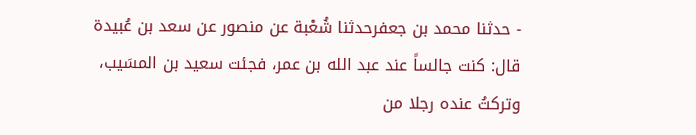- حدثنا محمد بن جعفرحدثنا شُعْبة عن منصور عن سعد بن عُبيدة قال: كنت جالساً عند عبد الله بن عمر، فجئت سعيد بن المسَيب، وتركتُ عنده رجلا من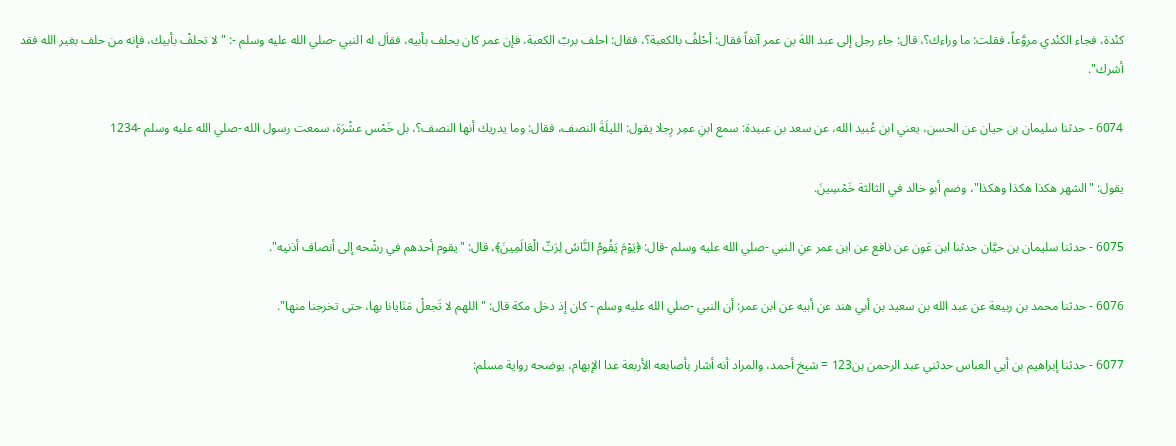كنْدة، فجاء الكنْدي مروَّعاً، فقلت: ما وراءك؟، قال: جاء رجل إلى عبد اللهَ بن عمر آنفاً فقال: أحْلفُ بالكعبة؟، فقال: احلف بربّ الكعبة، فإن عمر كان يحلف بأبيه، فقاَل له النبي -صلي الله عليه وسلم -: "لا تحلفْ بأبيك، فإنه من حلف بغير الله فقد أشرك".

6074 - حدثنا سليمان بن حيان عن الحسن، يعني ابن عُبيد الله، عن سعد بن عبيدة: سمع ابنِ عمِر رِجلا يقول: الليلَةَ النصف، فقال: وما يدريك أنها النصف؟، بل خَمْس عشْرَة، سمعت رسول الله -صلي الله عليه وسلم -1234

يقول: "الشهر هكذا هكذا وهكذا"، وضم أبو خالد في الثالثة خَمْسِينَ.

6075 - حدثنا سليمان بن حيَّان حدثنا ابن عَون عن نافع عن ابن عمر عنِ النبي -صلي الله عليه وسلم -قال: ﴿يَوْمَ يَقُومُ النَّاسُ لِرَبِّ الْعَالَمِينَ﴾، قال: "يقوم أحدهم في رشْحه إلى أنصاف أذنيه".

6076 - حدثنا محمد بن ربيعة عن عبد الله بن سعيد بن أبي هند عن أبيه عن ابن عمر: أن النبي -صلي الله عليه وسلم - كان إذ دخل مكة قال: "اللهم لا تَجعلْ مَنَايانا بها، حتى تخرجنا منها".

6077 - حدثنا إبراهيم بن أبي العباس حدثني عبد الرحمن بن123 = شيخ أحمد، والمراد أنه أشار بأصابعه الأربعة عدا الإبهام، يوضحه رواية مسلم: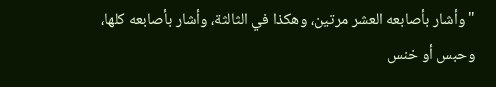"وأشار بأصابعه العشر مرتين، وهكذا في الثالثة، وأشار بأصابعه كلها، وحبس أو خنس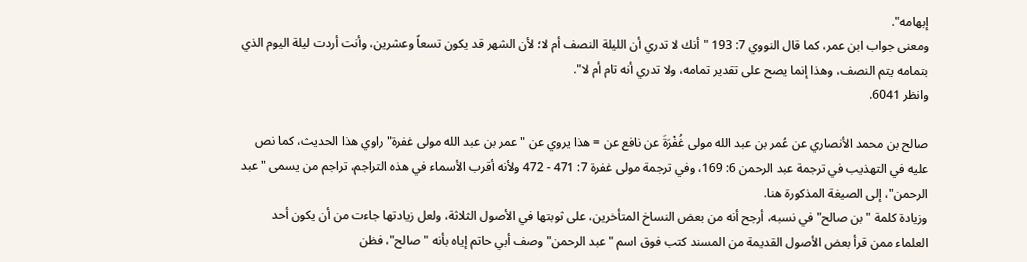إبهامه".
ومعنى جواب ابن عمر، كما قال النووي 7: 193 "أنك لا تدري أن الليلة النصف أم لا؛ لأن الشهر قد يكون تسعاً وعشرين، وأنت أردت ليلة اليوم الذي بتمامه يتم النصف، وهذا إنما يصح على تقدير تمامه، ولا تدري أنه تام أم لا".
وانظر 6041.

صالح بن محمد الأنصاري عن عُمر بن عبد الله مولى غُفْرَةَ عن نافع عن = هذا يروي عن "عمر بن عبد الله مولى غفرة" راوي هذا الحديث، كما نص عليه في التهذيب في ترجمة عبد الرحمن 6: 169، وفي ترجمة مولى غفرة 7: 471 - 472 ولأنه أقرب الأسماء في هذه التراجم، تراجم من يسمى "عبد الرحمن"، إلى الصيغة المذكورة هنا.
وزيادة كلمة "بن صالح" في نسبه، أرجح أنه من بعض النساخ المتأخرين، على ثوبتها في الأصول الثلاثة، ولعل زيادتها جاءت من أن يكون أحد العلماء ممن قرأ بعض الأصول القديمة من المسند كتب فوق اسم "عبد الرحمن" وصف أبي حاتم إياه بأنه "صالح"، فظن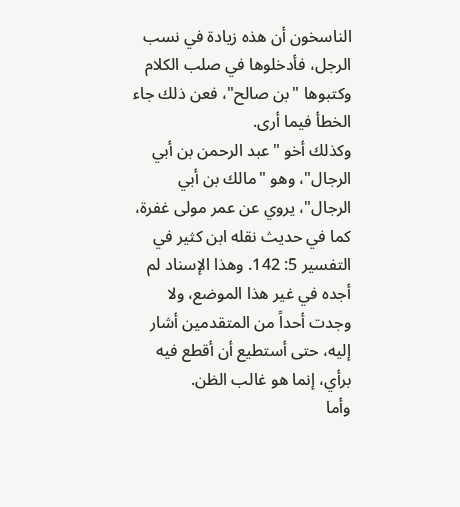الناسخون أن هذه زيادة في نسب الرجل، فأدخلوها في صلب الكلام وكتبوها "بن صالح"، فعن ذلك جاء الخطأ فيما أرى.
وكذلك أخو "عبد الرحمن بن أبي الرجال"، وهو "مالك بن أبي الرجال"، يروي عن عمر مولى غفرة، كما في حديث نقله ابن كثير في التفسير 5: 142. وهذا الإسناد لم أجده في غير هذا الموضع، ولا وجدت أحداً من المتقدمين أشار إليه، حتى أستطيع أن أقطع فيه برأي، إنما هو غالب الظن.
وأما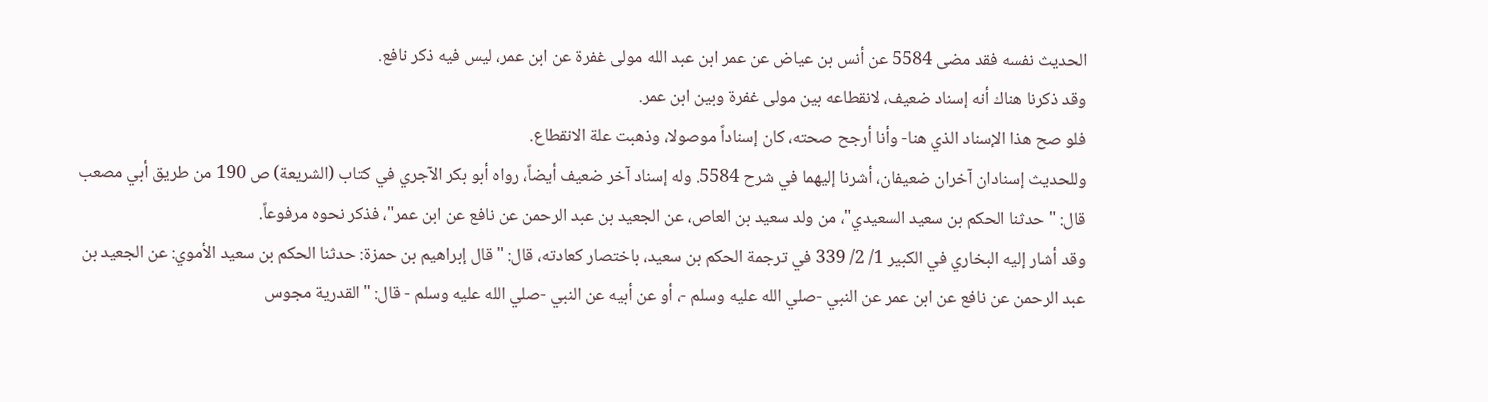الحديث نفسه فقد مضى 5584 عن أنس بن عياض عن عمر ابن عبد الله مولى غفرة عن ابن عمر، ليس فيه ذكر نافع.
وقد ذكرنا هناك أنه إسناد ضعيف، لانقطاعه بين مولى غفرة وبين ابن عمر.
فلو صح هذا الإسناد الذي هنا- وأنا أرجح صحته، كان إسناداً موصولا، وذهبت علة الانقطاع.
وللحديث إسنادان آخران ضعيفان، أشرنا إليهما في شرح 5584. وله إسناد آخر ضعيف أيضاً، رواه أبو بكر الآجري في كتاب (الشريعة) ص 190 من طريق أبي مصعب قال: "حدثنا الحكم بن سعيد السعيدي"، من ولد سعيد بن العاص، عن الجعيد بن عبد الرحمن عن نافع عن ابن عمر"، فذكر نحوه مرفوعاً.
وقد أشار إليه البخاري في الكبير 1/ 2/ 339 في ترجمة الحكم بن سعيد، باختصار كعادته، قال: "قال إبراهيم بن حمزة: حدثنا الحكم بن سعيد الأموي: عن الجعيد بن عبد الرحمن عن نافع عن ابن عمر عن النبي -صلي الله عليه وسلم -، أو عن أبيه عن النبي -صلي الله عليه وسلم - قال: "القدرية مجوس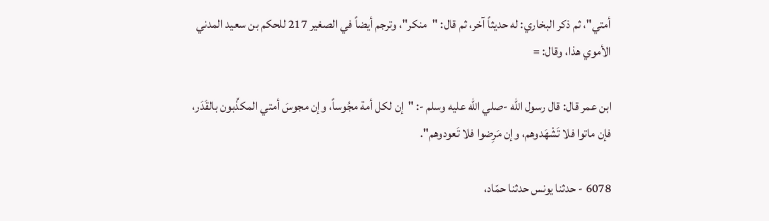أمتي"، ثم ذكر البخاري: له حديثاً آخر، ثم قال: "منكر"، وترجم أيضاً في الصغير 217 للحكم بن سعيد المدني الأموي هذا، وقال: =

ابن عمر قال: قال رسول الله -صلي الله عليه وسلم -: "إن لكل أمة مجُوساً، وإن مجوسَ أمتي المكذِّبون بالقَدَر، فإن ماتوا فلا تَشْهَدوهم، وإن مَرِضوا فلا تَعودوهم".

6078 - حدثنا يونس حدثنا حمّاد،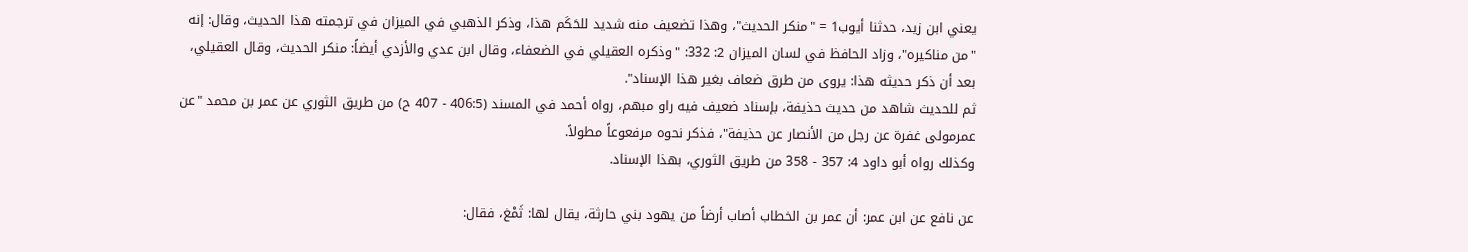يعني ابن زيد، حدثنا أيوب1 = "منكر الحديث"، وهذا تضعيف منه شديد للحَكَم هذا، وذكر الذهبي في الميزان في ترجمته هذا الحديث، وقال: إنه "من مناكيره"، وزاد الحافظ في لسان الميزان 2: 332: "وذكره العقيلي في الضعفاء، وقال ابن عدي والأزدي أيضاً: منكر الحديث، وقال العقيلي، بعد أن ذكر حديثه هذا: يروى من طرق ضعاف بغير هذا الإسناد".
ثم للحديث شاهد من حديث حذيفة، بإسناد ضعيف فيه راو مبهم، رواه أحمد في المسند (406:5 - 407 ح) من طريق الثوري عن عمر بن محمد "عن عمرمولى غفرة عن رجل من الأنصار عن حذيفة"، فذكر نحوه مرفعوعاً مطولاً.
وكذلك رواه أبو داود 4: 357 - 358 من طريق الثوري، بهذا الإسناد.

عن نافع عن ابن عمر: أن عمر بن الخطاب أصاب أرضاً من يهود بني حارثة، يقال لها: ثَمْغ، فقال: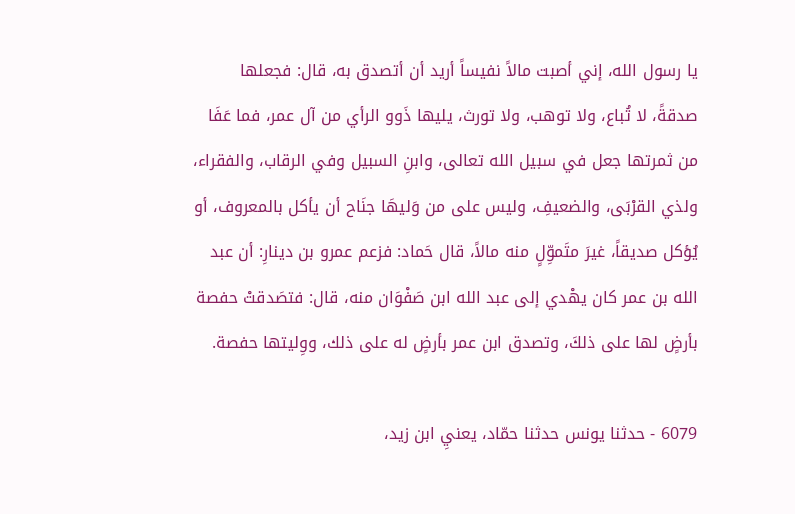يا رسول الله، إني أصبت مالاً نفيساً أريد أن أتصدق به، قال: فجعلها صدقةً، لا تُباع، ولا توهب، ولا تورث، يليها ذَوو الرأي من آل عمر، فما عَفَا من ثمرتها جعل في سبيل الله تعالى، وابنِ السبيل وفي الرقاب، والفقراء، ولذي القرْبَى، والضعيفِ، وليس على من وَليهَا جنَاح أن يأكل بالمعروف، أو يُؤكل صديقاً، غيرَ متَموِّلٍ منه مالاً، قال حَماد: فزعم عمرو بن دينارِ: أن عبد الله بن عمر كان يهْدي إلى عبد الله ابن صَفْوَان منه، قال: فتصَدقتْ حفصة بأرضٍ لها على ذلكَ، وتصدق ابن عمر بأرضٍ له على ذلك، ووِليتها حفصة.

6079 - حدثنا يونس حدثنا حمّاد، يعنيِ ابن زيد،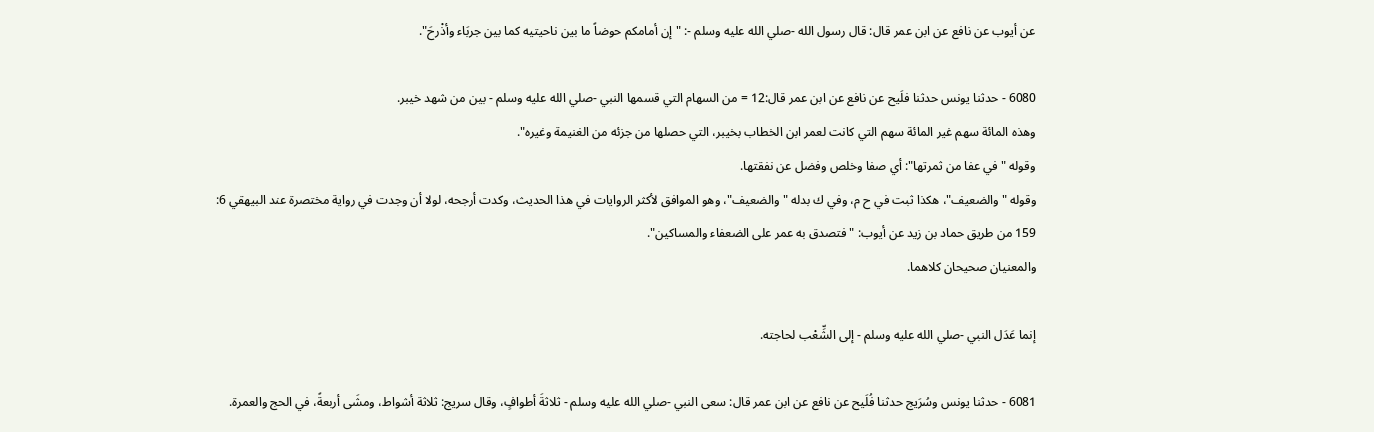عن أيوب عن نافع عن ابن عمر قال: قال رسول الله -صلي الله عليه وسلم -: "إن أمامكم حوضاً ما بين ناحيتيه كما بين جربَاء وأذْرحَ".

6080 - حدثنا يونس حدثنا فلَيح عن نافع عن ابن عمر قال:12 = من السهام التي قسمها النبي -صلي الله عليه وسلم - بين من شهد خيبر.
وهذه المائة سهم غير المائة سهم التي كانت لعمر ابن الخطاب بخيبر، التي حصلها من جزئه من الغنيمة وغيره".
وقوله "في عفا من ثمرتها": أي صفا وخلص وفضل عن نفقتها.
وقوله "والضعيف"، هكذا ثبت في ح م، وفي ك بدله "والضعيف"، وهو الموافق لأكثر الروايات في هذا الحديث، وكدت أرجحه، لولا أن وجدت في رواية مختصرة عند البيهقي 6: 159 من طريق حماد بن زيد عن أيوب: "فتصدق به عمر على الضعفاء والمساكين".
والمعنيان صحيحان كلاهما.

إنما عَدَل النبي -صلي الله عليه وسلم - إلى الشِّعْب لحاجته.

6081 - حدثنا يونس وسُرَيج حدثنا فُلَيح عن نافع عن ابن عمر قال: سعى النبي -صلي الله عليه وسلم - ثلاثةَ أطوافٍ، وقال سريج: ثلاثة أشواط، ومشَى أربعةً، في الحج والعمرة.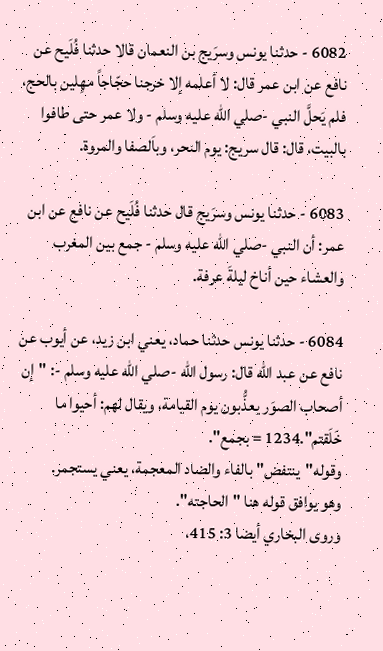6082 - حدثنا يونس وسرَيج بن النعمان قالا حدثنا فُلَيح عن نافع عن ابن عمر قال: لا أعلمه إلا خرجنا حجّاجاً مهِلين بالحج، فلم يَحلَّ النبي -صلي الله عليه وسلم - ولا عمر حتى طافوا بالبيت، قال: قال سريج: يوم النحر، وباَلصفا والمروة.

6083 - حدثنا يونس وسرَيج قال حدثنا فُلَيح عن نافع عن ابن عمر: أن النبي -صلي الله عليه وسلم - جمع بين المغرب والعشاء حين أناخ ليلةَ عرفة.

6084 - حدثنا يونس حدثنا حماد، يعني ابن زيد، عن أيوب عن نافع عن عبد الله قال: رسول الله -صلي الله عليه وسلم -: "إن أصحاب الصوَر يعذُّبون يوم القيامة، ويقال لهم: أحيوا ما خَلَقتم".1234 = بجمع".
وقوله"ينتفض" بالفاء والضاد المعجمة، يعني يستجمر.
وهو يوافق قوله هنا "الحاجته".
وروى البخاري أيضا 3: 415،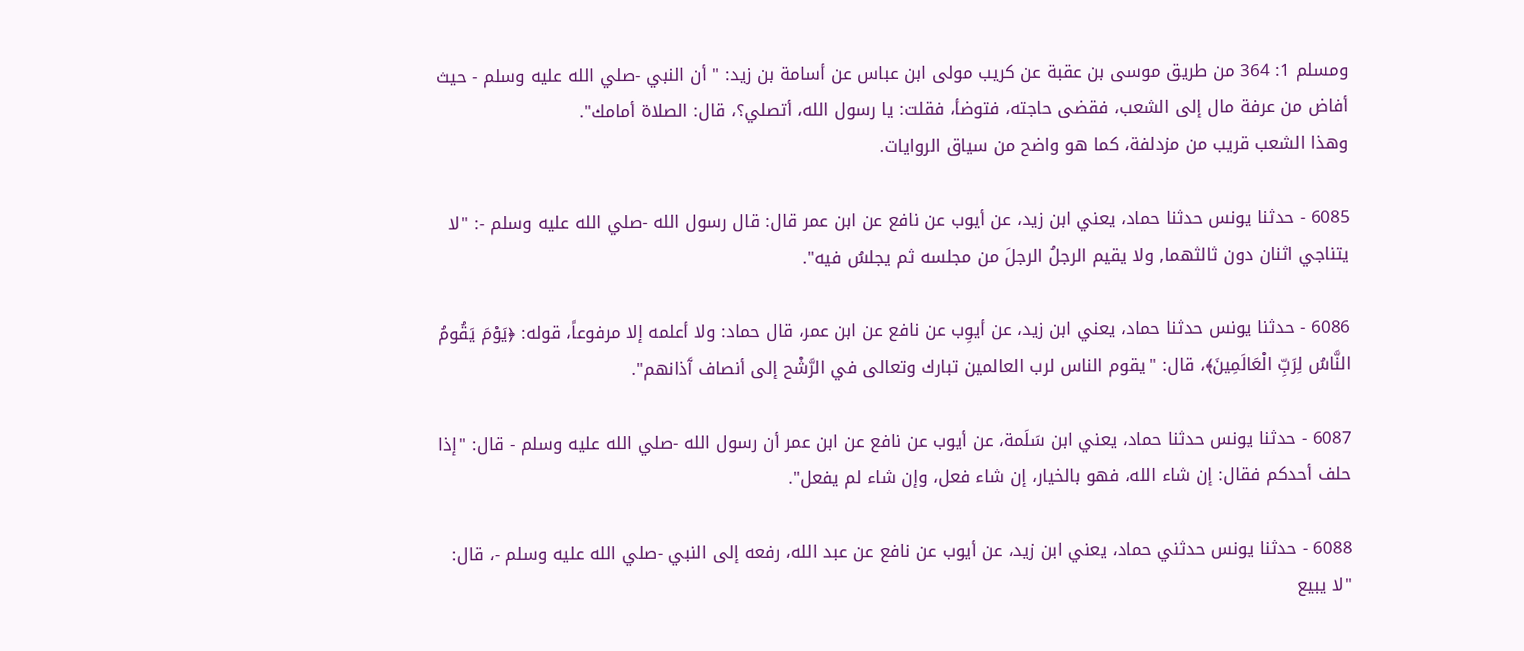ومسلم 1: 364 من طريق موسى بن عقبة عن كريب مولى ابن عباس عن أسامة بن زيد: " أن النبي -صلي الله عليه وسلم - حيث أفاض من عرفة مال إلى الشعب، فقضى حاجته، فتوضأ، فقلت: يا رسول الله، أتصلي؟، قال: الصلاة أمامك".
وهذا الشعب قريب من مزدلفة، كما هو واضح من سياق الروايات.

6085 - حدثنا يونس حدثنا حماد، يعني ابن زيد، عن أيوب عن نافع عن ابن عمر قال: قال رسول الله -صلي الله عليه وسلم -: "لا يتناجي اثنان دون ثالثهما, ولا يقيم الرجلُ الرجلَ من مجلسه ثم يجلسُ فيه".

6086 - حدثنا يونس حدثنا حماد، يعني ابن زيد، عن أيوِب عن نافع عن ابن عمر، قال حماد: ولا أعلمه إلا مرفوعاً، قوله: ﴿يَوْمَ يَقُومُ النَّاسُ لِرَبِّ الْعَالَمِينَ﴾، قال: "يقوم الناس لرب العالمين تبارك وتعالى في الرَّشْح إلى أنصاف آَذانهم".

6087 - حدثنا يونس حدثنا حماد، يعني ابن سَلَمة، عن أيوب عن نافع عن ابن عمر أن رسول الله -صلي الله عليه وسلم - قال: "إذا حلف أحدكم فقال: إن شاء الله، فهو بالخيار، إن شاء فعل، وإن شاء لم يفعل".

6088 - حدثنا يونس حدثني حماد، يعني ابن زيد، عن أيوب عن نافع عن عبد الله، رفعه إلى النبي -صلي الله عليه وسلم -، قال: "لا يبيع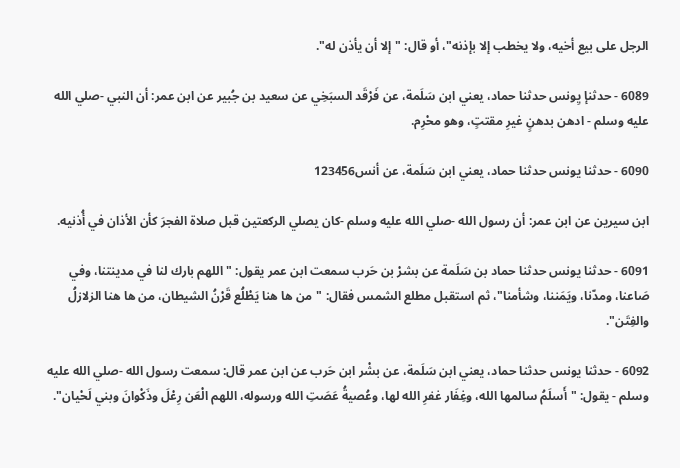الرجل على بيع أخيه، ولا يخطب إلا بإذنه"، أو قال: "إلا أن يأذن له".

6089 - حدثنإ يِونس حدثنا حماد، يعني ابن سَلَمة، عن فَرْقَد السبَخِي عن سعيد بن جُبير عن ابن عمر: أن النبي -صلي الله عليه وسلم - ادهن بدهنٍ غيرِ مقتتٍ، وهو محْرِم.

6090 - حدثنا يونس حدثنا حماد، يعني ابن سَلَمة، عن أنس123456

ابن سيرين عن ابن عمر: أن رسول الله -صلي الله عليه وسلم -كان يصلي الركعتين قبل صلاة الفجرَ كأن الأذان في أُذنيه.

6091 - حدثنا يونس حدثنا حماد بن سَلَمة عن بشرْ بن حَرب سمعت ابن عمر يقول: "اللهم بارك لنا في مدينتنا، وفي صَاعنا، ومدّنا، ويَمَننا، وشأمنا"، ثم استقبل مطلع الشمس فقال: "من ها هنا يَطْلُع قَرْنُ الشيطان، من ها هنا الزلازلُ والفِتَن".

6092 - حدثنا يونس حدثنا حماد، يعني ابن سَلَمة، عن بشْر ابن حَرب عن ابن عمر قال: سمعت رسول الله -صلي الله عليه وسلم - يقول: "أَسلَمُ سالمها الله، وغِفَار غفرِ الله لها، وعُصيةُ عَصَتِ الله ورسوله، اللهم الْعَن رِعْلَ وذَكْوانَ وبني لَحْيان".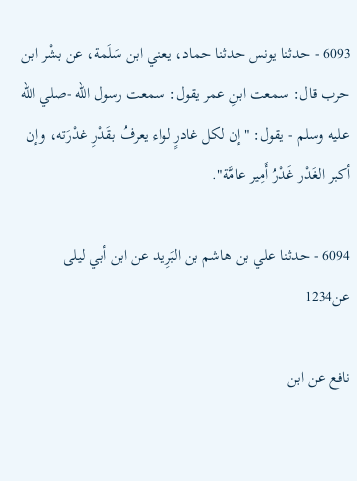6093 - حدثنا يونس حدثنا حماد، يعني ابن سَلَمة، عن بشْر ابن حرب قال: سمعت ابنِ عمر يقول: سمعت رسول الله -صلي الله عليه وسلم - يقول: "إن لكل غادرٍ لواء يعرفُ بقَدْرِ غدْرَته، وإن أكبر الغَدْر غَدْرُ أَمِير عامَّة".

6094 - حدثنا علي بن هاشم بن البَرِيد عن ابن أبي ليلى عن1234

نافع عن ابن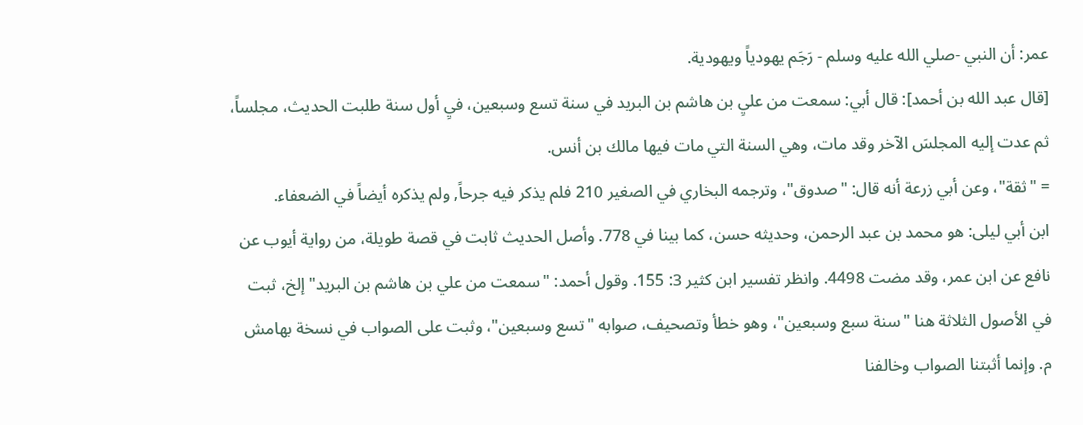عمر: أن النبي -صلي الله عليه وسلم - رَجَم يهودياً ويهودية.
[قال عبد الله بن أحمد]: قال أبي: سمعت من عليِ بن هاشم بن البريد في سنة تسع وسبعين، فيِ أول سنة طلبت الحديث، مجلساً، ثم عدت إليه المجلسَ الآخر وقد مات، وهي السنة التي مات فيها مالك بن أنس.
= "ثقة"، وعن أبي زرعة أنه قال: "صدوق"، وترجمه البخاري في الصغير 210 فلم يذكر فيه جرحاً, ولم يذكره أيضاً في الضعفاء.
ابن أبي ليلى: هو محمد بن عبد الرحمن، وحديثه حسن، كما بينا في 778. وأصل الحديث ثابت في قصة طويلة، من رواية أيوب عن نافع عن ابن عمر، وقد مضت 4498. وانظر تفسير ابن كثير 3: 155. وقول أحمد: "سمعت من علي بن هاشم بن البريد" إلخ، ثبت في الأصول الثلاثة هنا "سنة سبع وسبعين"، وهو خطأ وتصحيف، صوابه "تسع وسبعين"، وثبت على الصواب في نسخة بهامش م. وإنما أثبتنا الصواب وخالفنا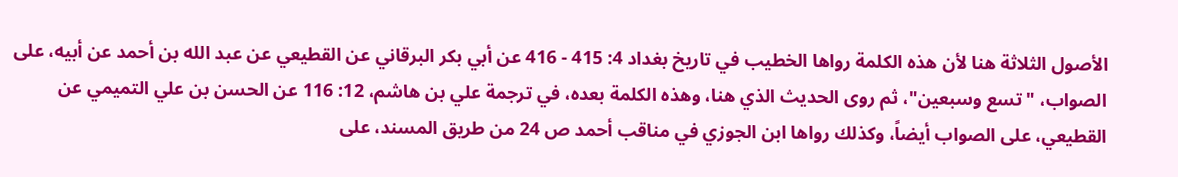الأصول الثلاثة هنا لأن هذه الكلمة رواها الخطيب في تاريخ بغداد 4: 415 - 416 عن أبي بكر البرقاني عن القطيعي عن عبد الله بن أحمد عن أبيه، على الصواب، "تسع وسبعين"، ثم روى الحديث الذي هنا، وهذه الكلمة بعده، في ترجمة علي بن هاشم، 12: 116 عن الحسن بن علي التميمي عن القطيعي، على الصواب أيضاً، وكذلك رواها ابن الجوزي في مناقب أحمد ص 24 من طريق المسند، على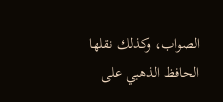الصواب، وكذلك نقلها الحافظ الذهبي على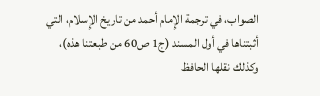الصواب، في ترجمة الإِمام أحمد من تاريخ الإِسلام، التي أثبتناها في أول المسند (ج1 ص60 من طبعتنا هذه)، وكذلك نقلها الحافظ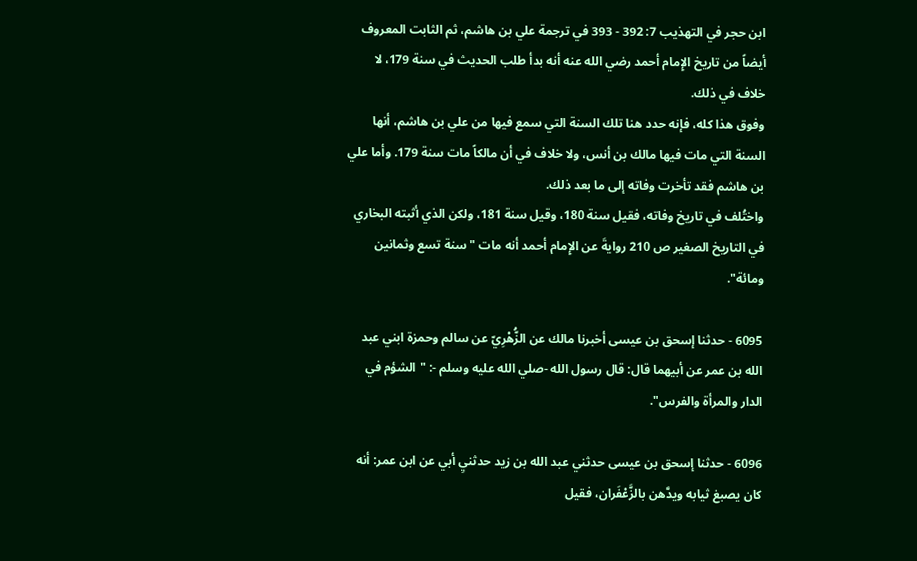ابن حجر في التهذيب 7: 392 - 393 في ترجمة علي بن هاشم، ثم الثابت المعروف أيضاً من تاريخ الإِمام أحمد رضي الله عنه أنه بدأ طلب الحديث في سنة 179، لا خلاف في ذلك.
وفوق هذا كله، فإنه حدد هنا تلك السنة التي سمع فيها من علي بن هاشم، أنها السنة التي مات فيها مالك بن أنس، ولا خلاف في أن مالكاً مات سنة 179. وأما علي بن هاشم فقد تأخرت وفاته إلى ما بعد ذلك.
واختُلف في تاريخ وفاته، فقيل سنة 180، وقيل سنة 181، ولكن الذي أثبته البخاري في التاريخ الصغير ص 210 روايةَ عن الإِمام أحمد أنه مات "سنة تسع وثمانين ومائة".

6095 - حدثنا إسحق بن عيسى أخبرنا مالك عن الزُّهْرِيّ عن سالم وحمزة ابني عبد الله بن عمر عن أبيهما قال: قال رسول الله -صلي الله عليه وسلم -: "الشؤم في الدار والمرأة والفرس".

6096 - حدثنا إسحق بن عيسى حدثني عبد الله بن زيد حدثنيِ أبي عن ابن عمر: أنه كان يصبغ ثيابه ويدَّهن بالزَّعْفَران، فقيل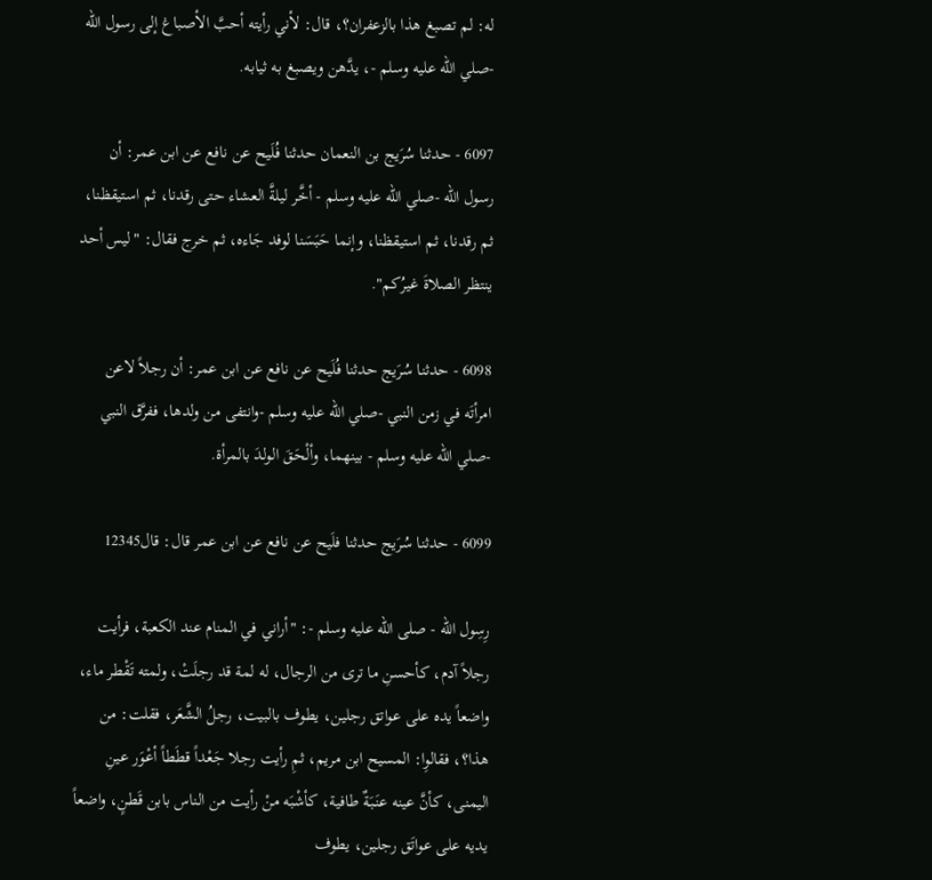له: لم تصبغ هذا بالزعفران؟، قال: لأني رأيته أحبَّ الأصباغ إلى رسول الله -صلي الله عليه وسلم -، يدَّهن ويصبغ به ثيابه.

6097 - حدثنا سُرَيج بن النعمان حدثنا فُلَيح عن نافع عن ابن عمر: أن رسول الله -صلي الله عليه وسلم - أخَّر ليلةَّ العشاء حتى رقدنا، ثم استيقظنا، ثم رقدنا، ثم استيقظنا، وإنما حَبَسَنا لوفد جَاءه، ثم خرج فقال: "ليس أحد ينتظر الصلاةَ غيرُكم".

6098 - حدثنا سُرَيج حدثنا فُلَيح عن نافع عن ابن عمر: أن رجلاً لاعن امرأتَه في زمن النبي -صلي الله عليه وسلم -وانتفى من ولدها، ففرَّق النبي -صلي الله عليه وسلم - بينهما، وألْحَقَ الولدَ بالمرأة.

6099 - حدثنا سُرَيج حدثنا فلَيح عن نافع عن ابن عمر قال: قال12345

رِسِول الله - صلى الله عليه وسلم -: "أراني في المنام عند الكعبة، فرأيت رجلاً آدم، كأحسنِ ما ترى من الرجال، له لمة قد رجلَتْ، ولمته تَقْطر ماء، واضعاً يده على عواتق رجلين، يطوف بالبيت، رجلُ الشَّعَر، فقلت: من هذا؟، فقالوِا: المسيح ابن مريم، ثمِ رأيت رجلا جَعْداً قطَطاً أعْوَر عينِ اليمنى، كأنَّ عينه عنَبَةٌ طافية، كأشْبَه منْ رأيت من الناس بابن قَطنٍ، واضعاً يديه على عواتَق رجلين، يطوف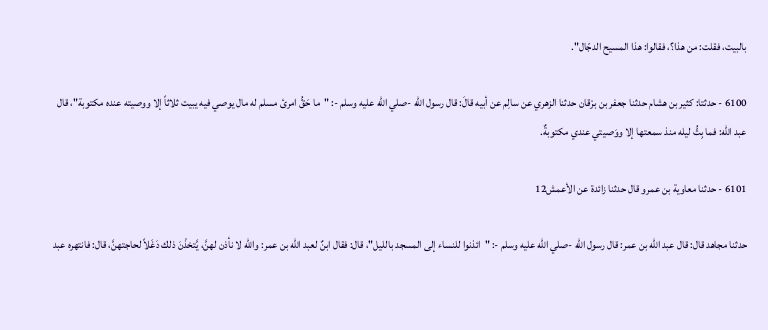بالبيت، فقلت: من هذا؟، فقالوا: هذا المسيح الدجّال".

6100 - حدثتا: كثير بن هشام حدثنا جعفر بن برْقان حدثنا الزهري عن سالِم عن أبيه قالَ: قال رسول الله -صلي الله عليه وسلم -: "ما حَقُّ امرئ مسلم له مال يوصي فيه يبيت ثلاثاً إلا ووصيته عنده مكتوبة"، قال عبد الله: فما بِتُّ ليله منذ سمعتها إلا ووَصيتي عندي مكتوبةٌ.

6101 - حدثنا معاوية بن عمرو قال حدثنا زائدة عن الأعمش12

حدثنا مجاهد قال: قال عبد الله بن عمر: قال رسول الله -صلي الله عليه وسلم -: "ائذنوا للنساء إلى المسجد بالليل"، قال: فقال ابنٌ لعبد الله بن عمر: والله لا نأذن لهنَّ، يَّتخذْنَ ذلك دَغَلاً لحاجتهنَّ، قال: فانتهره عبد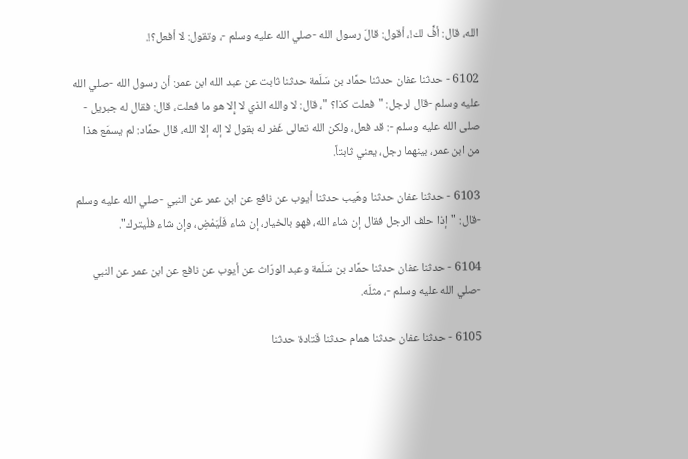الله، قال: أفٍّ لك!، أقول: قالَ رسول الله -صلي الله عليه وسلم -، وتقول: لا أفعل؟!.

6102 - حدثنا عفان حدثنا حمَّاد بن سَلَمة حدثنا ثابت عن عبد الله ابن عمر: أن رسول الله -صلي الله عليه وسلم -قال لرجل: "فعلت كذا؟ "، قال: لا والله الذي لا إِلا هو ما فعلت، قال: فقال له جبريل - صلى الله عليه وسلم -: قد فعل، ولكن الله تعالى غَفر له بقول لا إله إلا الله، قال حمَّاد: لم يسمَع هذا من ابن عمر، بينهما رجل، يعني ثابتاً.

6103 - حدثنا عفان حدثنا وهَيب حدثنا أيوب عن نافع عن ابن عمر عن النبي -صلي الله عليه وسلم -قال: "إذا حلف الرجل فقال إن شاء الله، فهو بالخيار، إن شاء فَلْيَمْضِ، وإن شاء فلْيترك".

6104 - حدثنا عفان حدثنا حمَّاد بن سَلَمة وعبد الورّاث عن أيوب عن نافع عن ابن عمر عن النبي -صلي الله عليه وسلم -، مثلَه.

6105 - حدثنا عفان حدثنا همام حدثنا قَتادة حدثنا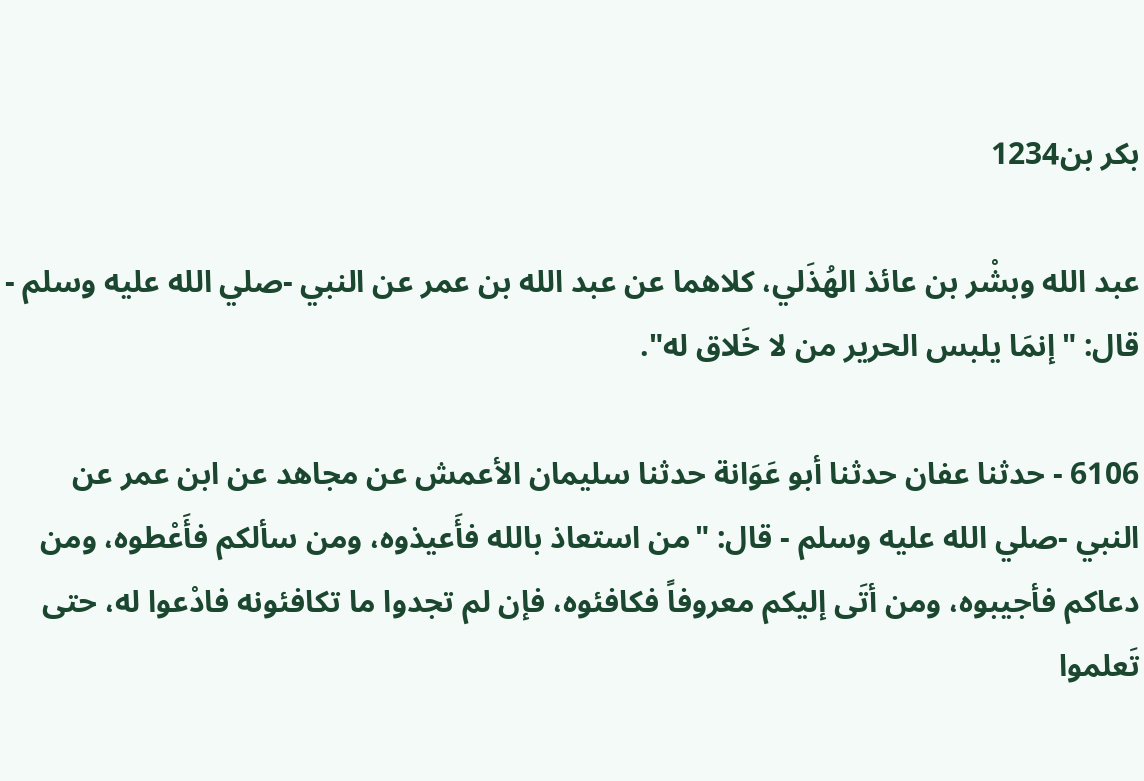بكر بن1234

عبد الله وبشْر بن عائذ الهُذَلي، كلاهما عن عبد الله بن عمر عن النبي -صلي الله عليه وسلم - قال: "إنمَا يلبس الحرير من لا خَلاق له".

6106 - حدثنا عفان حدثنا أبو عَوَانة حدثنا سليمان الأعمش عن مجاهد عن ابن عمر عن النبي -صلي الله عليه وسلم - قال: "من استعاذ بالله فأَعيذوه، ومن سألكم فأَعْطوه، ومن دعاكم فأجيبوه، ومن أتَى إليكم معروفاً فكافئوه، فإن لم تجدوا ما تكافئونه فادْعوا له، حتى تَعلموا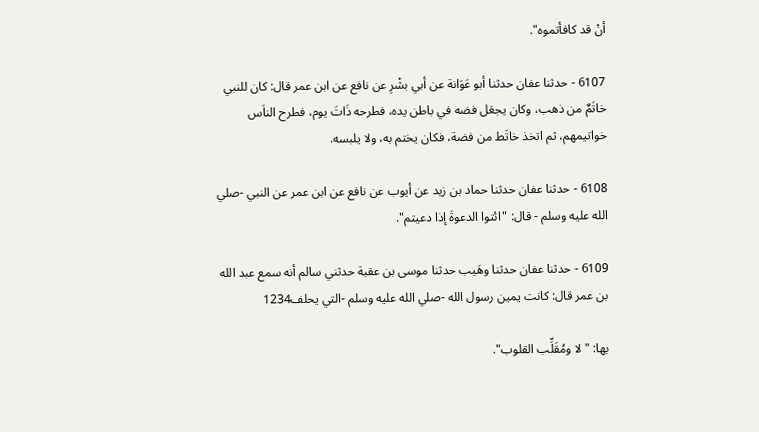أنْ قد كافأتموه".

6107 - حدثنا عفان حدثنا أبو عَوَانة عن أبي بشْرِ عن نافع عن ابن عمر قال: كان للنبي خاتَمٌ من ذهب، وكان يجعَل فضه في باطن يده، فطرحه ذَاتَ يوم، فطرح الناَس خواتيمهم، ثم اتخذ خاتَط من فضة، فكان يختم به، ولا يلبسه.

6108 - حدثنا عفان حدثنا حماد بن زيد عن أيوب عن نافع عن ابن عمر عن النبي -صلي الله عليه وسلم - قال: "ائتوا الدعوةَ إذا دعيتم".

6109 - حدثنا عفان حدثنا وهَيب حدثنا موسى بن عقبة حدثني سالم أنه سمع عبد الله بن عمر قال: كانت يمين رسول الله -صلي الله عليه وسلم -التي يحلف1234

بها: "لا ومُقَلِّب القلوب".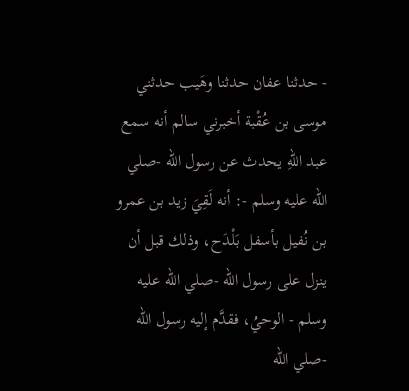- حدثنا عفان حدثنا وهَيب حدثني موسى بن عُقْبة أخبرني سالم أنه سمع عبد اللهِ يحدث عن رسول الله -صلي الله عليه وسلم -: أنه لَقِيَ زيد بن عمرو بن نُفيل بأسفل بَلْدَح، وذلك قبل أن ينزل على رسول الله -صلي الله عليه وسلم - الوحيُ، فقدَّم إليه رسول الله -صلي الله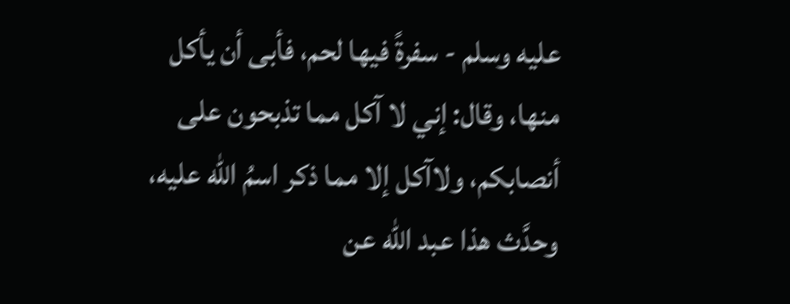عليه وسلم - سفرةً فيها لحم، فأبى أن يأكل منها، وقال: إني لا آكل مما تذبحون على أنصابكم، ولاآكل إلا مما ذكر اسمُ الله عليه، وحدَّث هذا عبد الله عن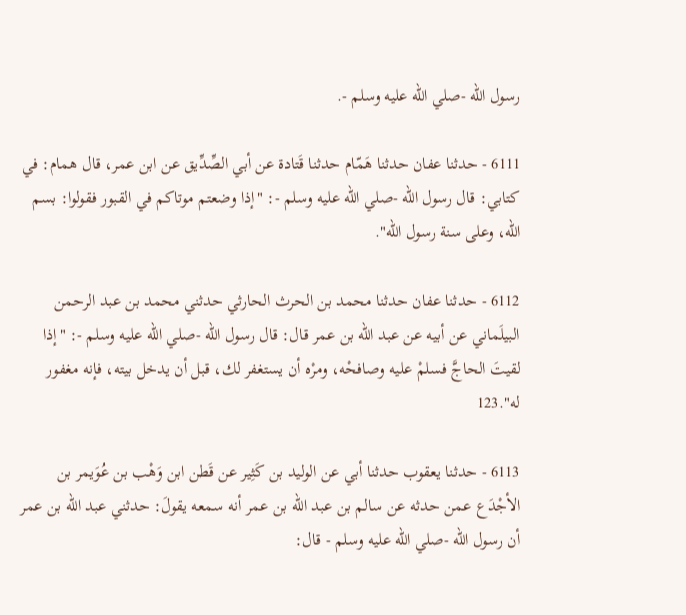رسول الله -صلي الله عليه وسلم -.

6111 - حدثنا عفان حدثنا هَمّام حدثنا قَتادة عن أبي الصِّدِّيق عن ابن عمر، قال همام: في كتابي: قال رسول الله -صلي الله عليه وسلم -: "إذا وضعتم موتاكم في القبور فقولوا: بسم الله، وعلى سنة رسول الله".

6112 - حدثنا عفان حدثنا محمد بن الحرث الحارثي حدثني محمد بن عبد الرحمن البيلَماني عن أبيه عن عبد الله بن عمر قال: قال رسول الله -صلي الله عليه وسلم -: "إذا لقيتَ الحاجَّ فسلمْ عليه وصافحْه، ومرْه أن يستغفر لك، قبل أن يدخل بيته، فإنه مغفور له".123

6113 - حدثنا يعقوب حدثنا أبي عن الوليد بن كَثِير عن قَطن ابن وَهْب بن عُوَيمر بن الأجْدَع عمن حدثه عن سالم بن عبد الله بن عمر أنه سمعه يقولَ: حدثني عبد الله بن عمر أن رسول الله -صلي الله عليه وسلم - قال: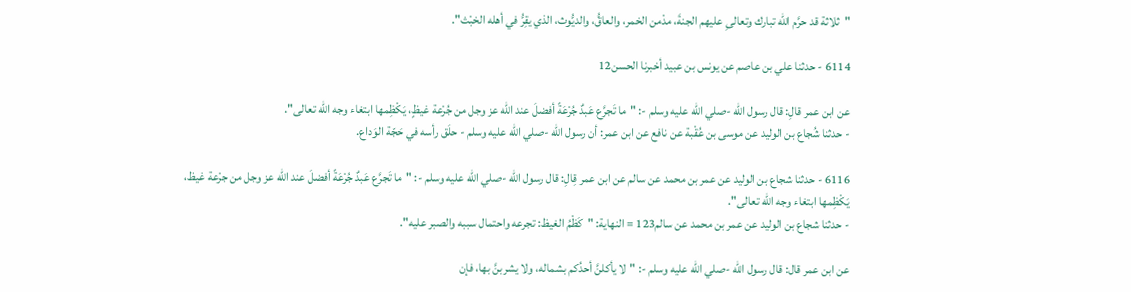"ثلاثة قد حرَّم الله تبارك وتعالىِ عليهم الجنةَ، مدْمن الخمر، والعاقُّ، والديُّوث، الذي يقِرُّ في أهله الخبْث".

6114 - حدثنا علي بن عاصم عن يونس بن عبيد أخبرنا الحسن12

عن ابن عمر قالِ: قال رسول الله -صلي الله عليه وسلم -: "ما تَجرَّع عَبدٌ جُرْعَةً أفضلَ عند الله عز وجل من جُرْعة غيظٍ، يَكْظِمها ابتغاء وجه الله تعالى".
- حدثنا شُجاع بن الوليد عن موسى بن عُقْبة عن نافع عن ابن عمر: أن رسول الله -صلي الله عليه وسلم - حلَق رأسه في حَجّة الوَداع.

6116 - حدثنا شجاع بن الوليد عن عمر بن محمد عن سالم عن ابن عمر قِالِ: قال رسول الله -صلي الله عليه وسلم -: "ما تَجرَّع عَبدٌ جُرْعَةً أفضلَ عند الله عز وجل من جرْعة غيظ، يَكْظِمها ابتغاء وجه الله تعالى".
- حدثنا شجاع بن الوليد عن عمر بن محمد عن سالم123 = النهاية: "كَظْمُ الغيظ: تجرعه واحتمال سببه والصبر عليه".

عن ابن عمر قال: قال رسول الله -صلي الله عليه وسلم -: "لا يأكلنَّ أحدُكم بشماله، ولا يشربنَّ بها، فإن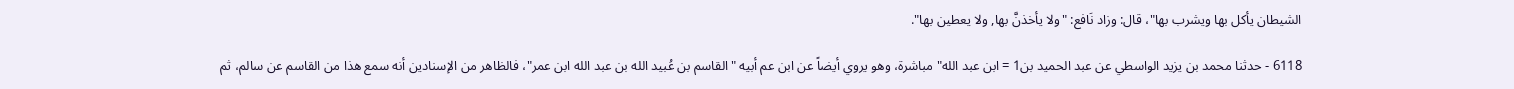الشيطان يأكل بها ويشرب بها"، قال: وزاد نَافع: "ولا يأخذنَّ بها, ولا يعطين بها".

6118 - حدثنا محمد بن يزيد الواسطي عن عبد الحميد بن1 = ابن عبد الله" مباشرة، وهو يروي أيضاً عن ابن عم أبيه "القاسم بن عُبيد الله بن عبد الله ابن عمر"، فالظاهر من الإسنادين أنه سمع هذا من القاسم عن سالم، ثم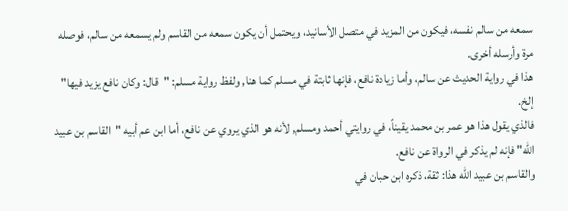سمعه من سالم نفسه، فيكون من المزيد في متصل الأسانيد، ويحتمل أن يكون سمعه من القاسم ولم يسمعه من سالم، فوصله مرة وأرسله أخرى.
هذا في رواية الحديث عن سالم، وأما زيادة نافع، فإنها ثابتة في مسلم كما هنا, ولفظ رواية مسلم: "قال: وكان نافع يزيد فيها" إلخ.
فالذي يقول هذا هو عمر بن محمد يقيناً، في روايتي أحمد ومسلم, لأنه هو الذي يروي عن نافع، أما ابن عم أبيه "القاسم بن عبيد الله" فإنه لم يذكر في الرواة عن نافع.
والقاسم بن عبيد الله هذا: ثقة، ذكره ابن حبان في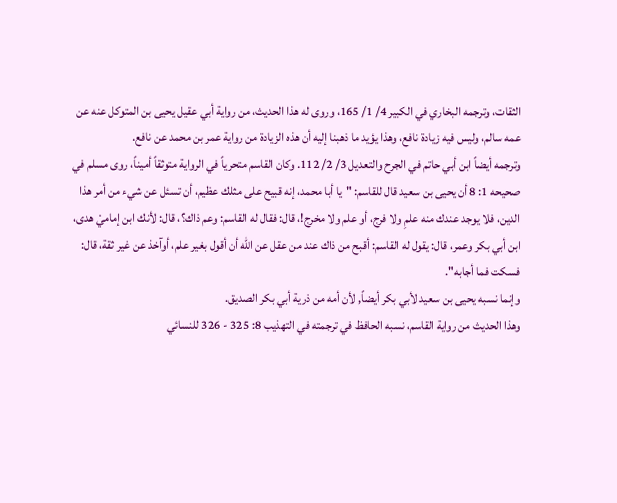الثقات، وترجمه البخاري في الكبير 4/ 1/ 165، وروى له هذا الحديث، من رواية أبي عقيل يحيى بن المتوكل عنه عن عمه سالم، وليس فيه زيادة نافع، وهذا يؤيد ما ذهبنا إليه أن هذه الزيادة من رواية عمر بن محمد عن نافع.
وترجمه أيضاً ابن أبي حاتم في الجرح والتعديل 3/ 2/ 112. وكان القاسم متحرياً في الرواية متوثقاً أميناً، روى مسلم في صحيحه 1: 8 أن يحيى بن سعيد قال للقاسم: "يا أبا محمد، إنه قبيح على مثلك عظيم، أن تسئل عن شيء من أمر هذا الدين، فلا يوجد عندك منه علمِ ولا فرج، أو علم ولا مخرج!، قال: فقال له القاسم: وعم ذاك؟، قال: لأنك ابن إماميْ هدى، ابن أبي بكر وعمر، قال: يقول له القاسم: أقبح من ذاك عند من عقل عن الله أن أقول بغير علم، أوآخذ عن غير ثقة، قال: فسكت فما أجابه".
وإنما نسبه يحيى بن سعيد لأبي بكر أيضاً, لأن أمه من ذرية أبي بكر الصديق.
وهذا الحديث من رواية القاسم، نسبه الحافظ في ترجمته في التهذيب 8: 325 - 326 للنسائي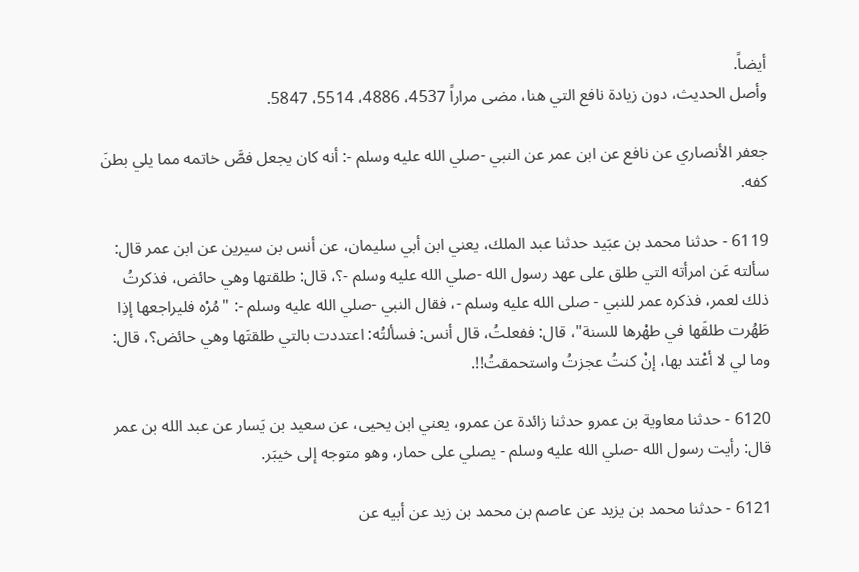أيضاً.
وأصل الحديث، دون زيادة نافع التي هنا، مضى مراراً 4537، 4886، 5514، 5847.

جعفر الأنصاري عن نافع عن ابن عمر عن النبي -صلي الله عليه وسلم -: أنه كان يجعل فصَّ خاتمه مما يلي بطنَ كفه.

6119 - حدثنا محمد بن عبَيد حدثنا عبد الملك، يعني ابن أبي سليمان، عن أنس بن سيرين عن ابن عمر قال: سألته عَن امرأته التي طلق على عهد رسول الله -صلي الله عليه وسلم -؟، قال: طلقتها وهي حائض، فذكرتُ ذلك لعمر، فذكره عمر للنبي - صلى الله عليه وسلم -، فقال النبي -صلي الله عليه وسلم -: "مُرْه فليراجعها إذِا طَهُرت طلقَها في طهْرها للسنة"، قال: ففعلتُ، قال أنس: فسألتُه: اعتددت بالتي طلقتَها وهي حائض؟، قال: وما لي لا أعْتد بها، إنْ كنتُ عجزتُ واستحمقتُ!!.

6120 - حدثنا معاوية بن عمرو حدثنا زائدة عن عمرو، يعني ابن يحيى، عن سعيد بن يَسار عن عبد الله بن عمر قال: رأيت رسول الله -صلي الله عليه وسلم - يصلي على حمار، وهو متوجه إلى خيبَر.

6121 - حدثنا محمد بن يزيد عن عاصم بن محمد بن زيد عن أبيه عن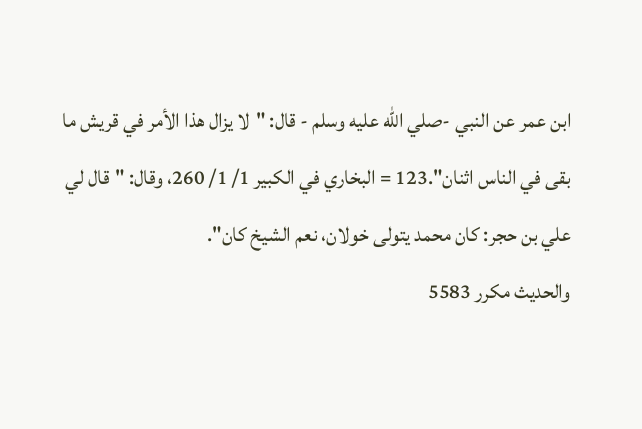ابن عمر عن النبي -صلي الله عليه وسلم - قال: "لا يزال هذا الأمر في قريش ما بقى في الناس اثنان".123 = البخاري في الكبير 1/ 1/ 260، وقال: "قال لي علي بن حجر: كان محمد يتولى خولان، نعم الشيخ كان".
والحديث مكرر 5583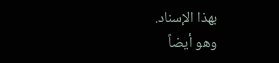بهذا الإسناد.
وهو أيضاً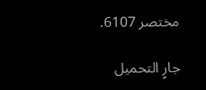مختصر 6107.

جارٍ التحميل